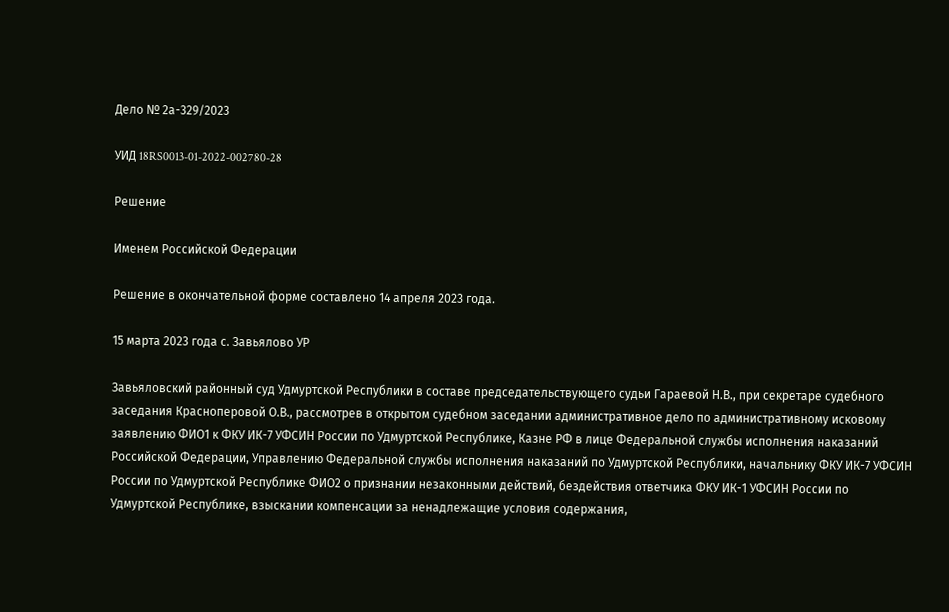Дело № 2а-329/2023

УИД 18RS0013-01-2022-002780-28

Решение

Именем Российской Федерации

Решение в окончательной форме составлено 14 апреля 2023 года.

15 марта 2023 года с. Завьялово УР

Завьяловский районный суд Удмуртской Республики в составе председательствующего судьи Гараевой Н.В., при секретаре судебного заседания Красноперовой О.В., рассмотрев в открытом судебном заседании административное дело по административному исковому заявлению ФИО1 к ФКУ ИК-7 УФСИН России по Удмуртской Республике, Казне РФ в лице Федеральной службы исполнения наказаний Российской Федерации, Управлению Федеральной службы исполнения наказаний по Удмуртской Республики, начальнику ФКУ ИК-7 УФСИН России по Удмуртской Республике ФИО2 о признании незаконными действий, бездействия ответчика ФКУ ИК-1 УФСИН России по Удмуртской Республике, взыскании компенсации за ненадлежащие условия содержания,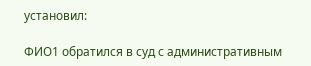установил:

ФИО1 обратился в суд с административным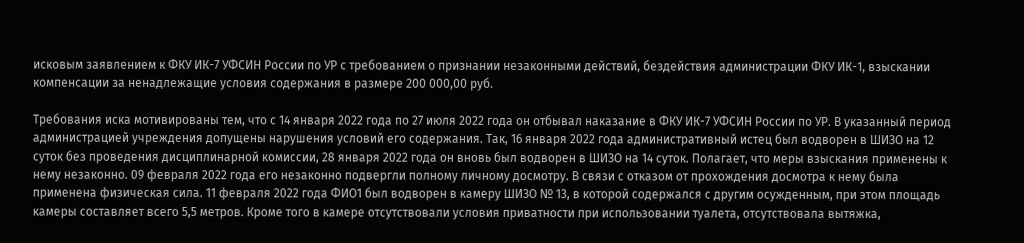исковым заявлением к ФКУ ИК-7 УФСИН России по УР с требованием о признании незаконными действий, бездействия администрации ФКУ ИК-1, взыскании компенсации за ненадлежащие условия содержания в размере 200 000,00 руб.

Требования иска мотивированы тем, что с 14 января 2022 года по 27 июля 2022 года он отбывал наказание в ФКУ ИК-7 УФСИН России по УР. В указанный период администрацией учреждения допущены нарушения условий его содержания. Так, 16 января 2022 года административный истец был водворен в ШИЗО на 12 суток без проведения дисциплинарной комиссии, 28 января 2022 года он вновь был водворен в ШИЗО на 14 суток. Полагает, что меры взыскания применены к нему незаконно. 09 февраля 2022 года его незаконно подвергли полному личному досмотру. В связи с отказом от прохождения досмотра к нему была применена физическая сила. 11 февраля 2022 года ФИО1 был водворен в камеру ШИЗО № 13, в которой содержался с другим осужденным, при этом площадь камеры составляет всего 5,5 метров. Кроме того в камере отсутствовали условия приватности при использовании туалета, отсутствовала вытяжка,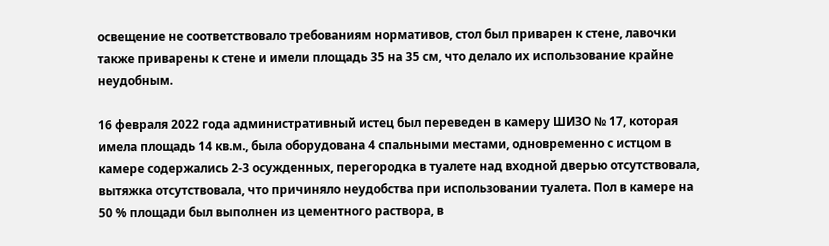освещение не соответствовало требованиям нормативов, стол был приварен к стене, лавочки также приварены к стене и имели площадь 35 на 35 см, что делало их использование крайне неудобным.

16 февраля 2022 года административный истец был переведен в камеру ШИЗО № 17, которая имела площадь 14 кв.м., была оборудована 4 спальными местами, одновременно с истцом в камере содержались 2-3 осужденных, перегородка в туалете над входной дверью отсутствовала, вытяжка отсутствовала, что причиняло неудобства при использовании туалета. Пол в камере на 50 % площади был выполнен из цементного раствора, в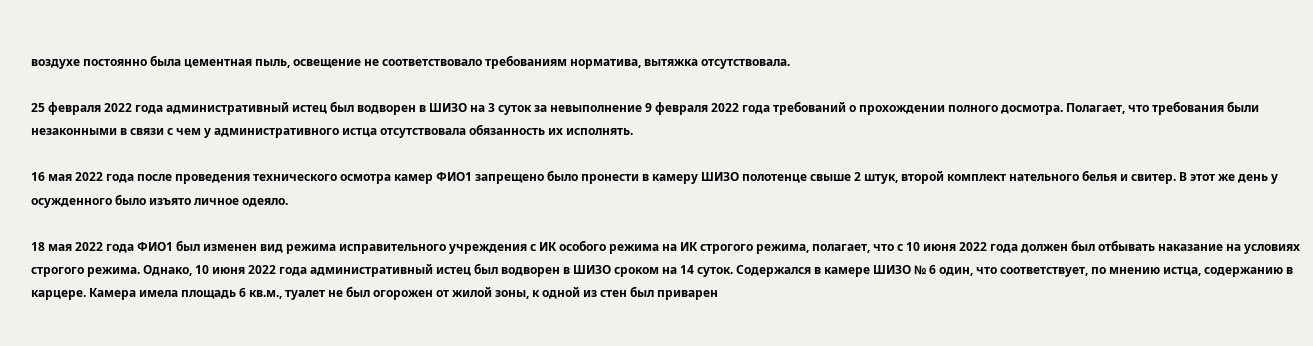воздухе постоянно была цементная пыль, освещение не соответствовало требованиям норматива, вытяжка отсутствовала.

25 февраля 2022 года административный истец был водворен в ШИЗО на 3 суток за невыполнение 9 февраля 2022 года требований о прохождении полного досмотра. Полагает, что требования были незаконными в связи с чем у административного истца отсутствовала обязанность их исполнять.

16 мая 2022 года после проведения технического осмотра камер ФИО1 запрещено было пронести в камеру ШИЗО полотенце свыше 2 штук, второй комплект нательного белья и свитер. В этот же день у осужденного было изъято личное одеяло.

18 мая 2022 года ФИО1 был изменен вид режима исправительного учреждения с ИК особого режима на ИК строгого режима, полагает, что с 10 июня 2022 года должен был отбывать наказание на условиях строгого режима. Однако, 10 июня 2022 года административный истец был водворен в ШИЗО сроком на 14 суток. Содержался в камере ШИЗО № 6 один, что соответствует, по мнению истца, содержанию в карцере. Камера имела площадь 6 кв.м., туалет не был огорожен от жилой зоны, к одной из стен был приварен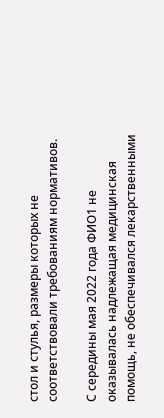стол и стулья, размеры которых не соответствовали требованиям нормативов.

С середины мая 2022 года ФИО1 не оказывалась надлежащая медицинская помощь, не обеспечивался лекарственными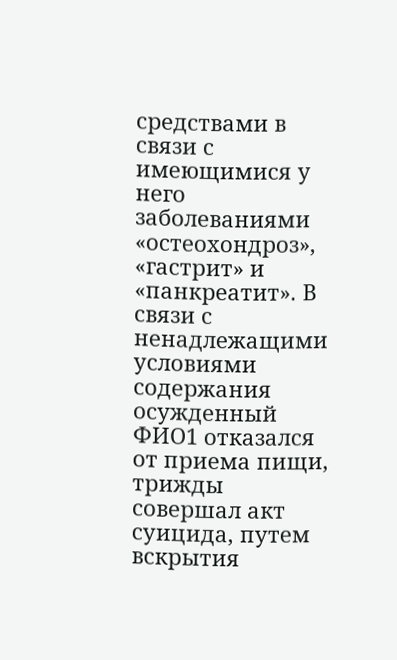средствами в связи с имеющимися у него заболеваниями «остеохондроз», «гастрит» и «панкреатит». В связи с ненадлежащими условиями содержания осужденный ФИО1 отказался от приема пищи, трижды совершал акт суицида, путем вскрытия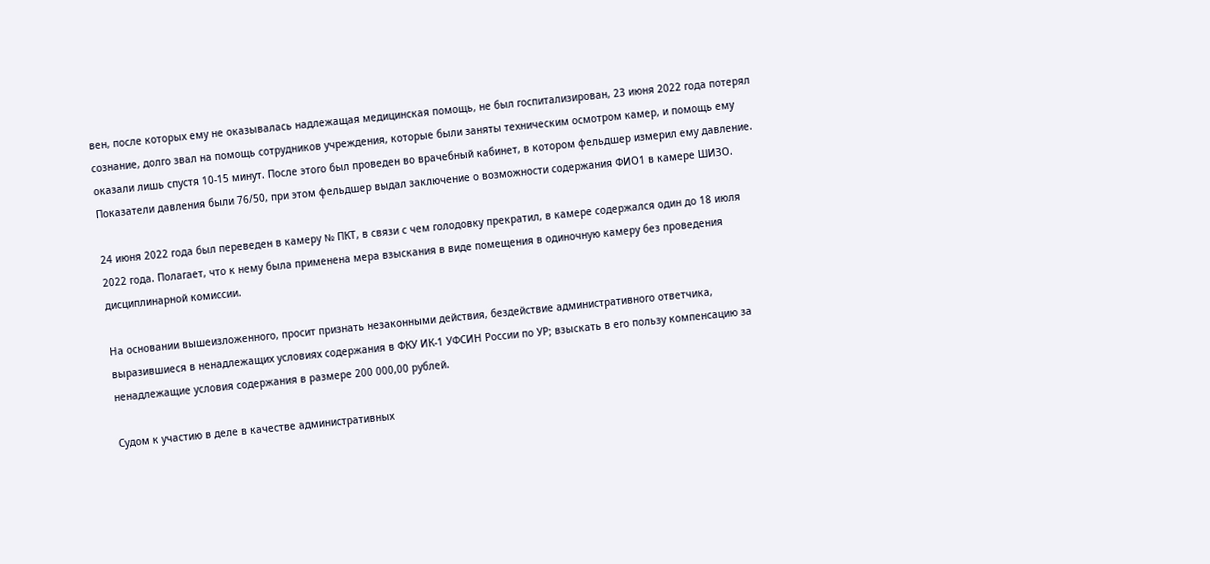вен, после которых ему не оказывалась надлежащая медицинская помощь, не был госпитализирован, 23 июня 2022 года потерял сознание, долго звал на помощь сотрудников учреждения, которые были заняты техническим осмотром камер, и помощь ему оказали лишь спустя 10-15 минут. После этого был проведен во врачебный кабинет, в котором фельдшер измерил ему давление. Показатели давления были 76/50, при этом фельдшер выдал заключение о возможности содержания ФИО1 в камере ШИЗО.

24 июня 2022 года был переведен в камеру № ПКТ, в связи с чем голодовку прекратил, в камере содержался один до 18 июля 2022 года. Полагает, что к нему была применена мера взыскания в виде помещения в одиночную камеру без проведения дисциплинарной комиссии.

На основании вышеизложенного, просит признать незаконными действия, бездействие административного ответчика, выразившиеся в ненадлежащих условиях содержания в ФКУ ИК-1 УФСИН России по УР; взыскать в его пользу компенсацию за ненадлежащие условия содержания в размере 200 000,00 рублей.

Судом к участию в деле в качестве административных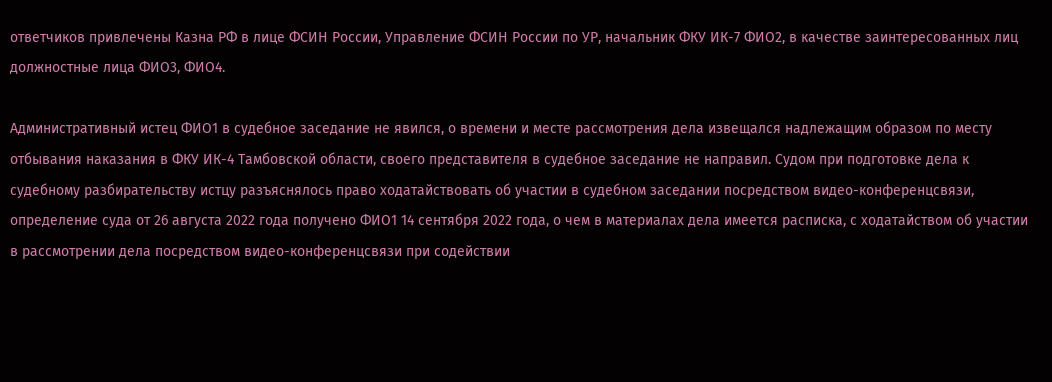ответчиков привлечены Казна РФ в лице ФСИН России, Управление ФСИН России по УР, начальник ФКУ ИК-7 ФИО2, в качестве заинтересованных лиц должностные лица ФИО3, ФИО4.

Административный истец ФИО1 в судебное заседание не явился, о времени и месте рассмотрения дела извещался надлежащим образом по месту отбывания наказания в ФКУ ИК-4 Тамбовской области, своего представителя в судебное заседание не направил. Судом при подготовке дела к судебному разбирательству истцу разъяснялось право ходатайствовать об участии в судебном заседании посредством видео-конференцсвязи, определение суда от 26 августа 2022 года получено ФИО1 14 сентября 2022 года, о чем в материалах дела имеется расписка, с ходатайством об участии в рассмотрении дела посредством видео-конференцсвязи при содействии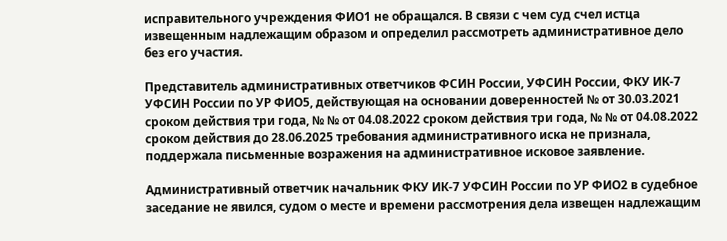исправительного учреждения ФИО1 не обращался. В связи с чем суд счел истца извещенным надлежащим образом и определил рассмотреть административное дело без его участия.

Представитель административных ответчиков ФСИН России, УФСИН России, ФКУ ИК-7 УФСИН России по УР ФИО5, действующая на основании доверенностей № от 30.03.2021 сроком действия три года, № № от 04.08.2022 сроком действия три года, № № от 04.08.2022 сроком действия до 28.06.2025 требования административного иска не признала, поддержала письменные возражения на административное исковое заявление.

Административный ответчик начальник ФКУ ИК-7 УФСИН России по УР ФИО2 в судебное заседание не явился, судом о месте и времени рассмотрения дела извещен надлежащим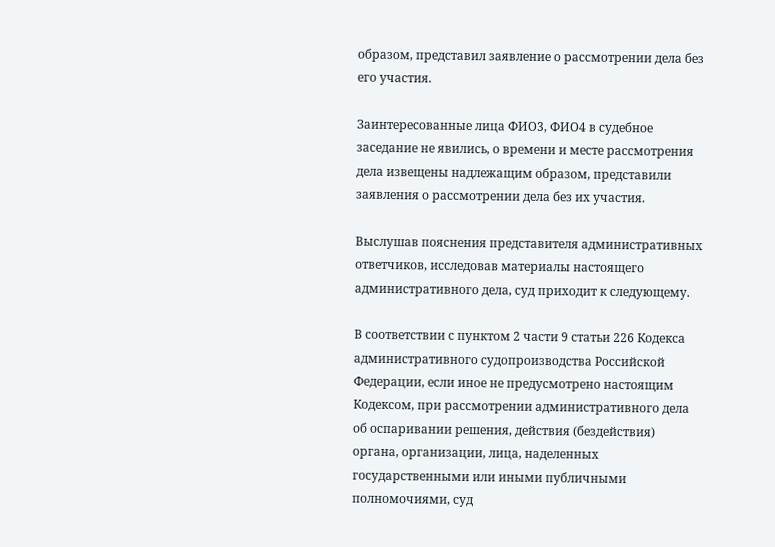образом, представил заявление о рассмотрении дела без его участия.

Заинтересованные лица ФИО3, ФИО4 в судебное заседание не явились, о времени и месте рассмотрения дела извещены надлежащим образом, представили заявления о рассмотрении дела без их участия.

Выслушав пояснения представителя административных ответчиков, исследовав материалы настоящего административного дела, суд приходит к следующему.

В соответствии с пунктом 2 части 9 статьи 226 Кодекса административного судопроизводства Российской Федерации, если иное не предусмотрено настоящим Кодексом, при рассмотрении административного дела об оспаривании решения, действия (бездействия) органа, организации, лица, наделенных государственными или иными публичными полномочиями, суд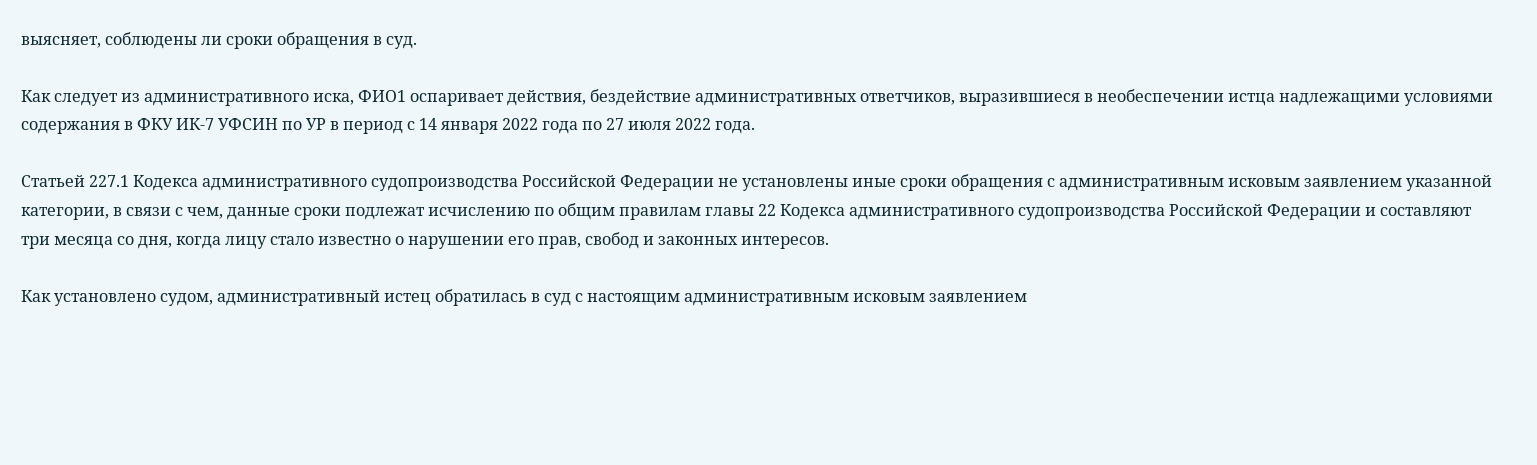выясняет, соблюдены ли сроки обращения в суд.

Как следует из административного иска, ФИО1 оспаривает действия, бездействие административных ответчиков, выразившиеся в необеспечении истца надлежащими условиями содержания в ФКУ ИК-7 УФСИН по УР в период с 14 января 2022 года по 27 июля 2022 года.

Статьей 227.1 Кодекса административного судопроизводства Российской Федерации не установлены иные сроки обращения с административным исковым заявлением указанной категории, в связи с чем, данные сроки подлежат исчислению по общим правилам главы 22 Кодекса административного судопроизводства Российской Федерации и составляют три месяца со дня, когда лицу стало известно о нарушении его прав, свобод и законных интересов.

Как установлено судом, административный истец обратилась в суд с настоящим административным исковым заявлением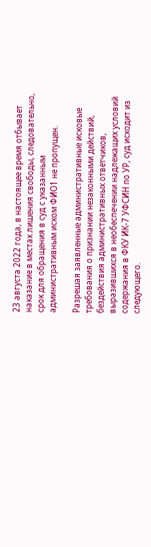23 августа 2022 года, в настоящее время отбывает наказание в местах лишения свободы, следовательно, срок для обращения в суд с указанным административным иском ФИО1 не пропущен.

Разрешая заявленные административные исковые требования о признании незаконными действий, бездействия административных ответчиков, выразившихся в необеспечении надлежащих условий содержания в ФКУ ИК-7 УФСИН по УР, суд исходит из следующего.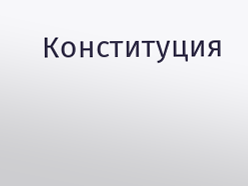Конституция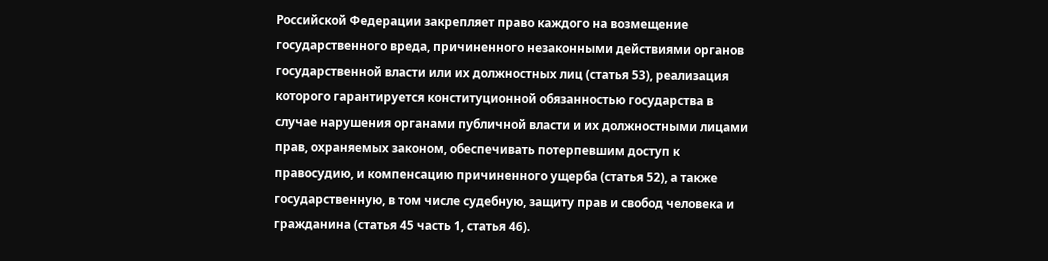Российской Федерации закрепляет право каждого на возмещение государственного вреда, причиненного незаконными действиями органов государственной власти или их должностных лиц (статья 53), реализация которого гарантируется конституционной обязанностью государства в случае нарушения органами публичной власти и их должностными лицами прав, охраняемых законом, обеспечивать потерпевшим доступ к правосудию, и компенсацию причиненного ущерба (статья 52), а также государственную, в том числе судебную, защиту прав и свобод человека и гражданина (статья 45 часть 1, статья 46).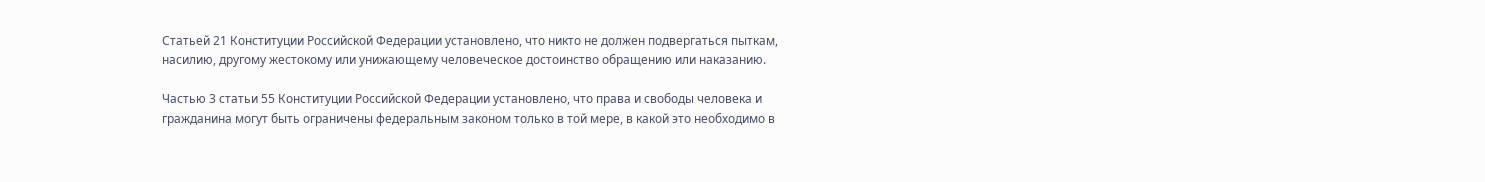Статьей 21 Конституции Российской Федерации установлено, что никто не должен подвергаться пыткам, насилию, другому жестокому или унижающему человеческое достоинство обращению или наказанию.

Частью 3 статьи 55 Конституции Российской Федерации установлено, что права и свободы человека и гражданина могут быть ограничены федеральным законом только в той мере, в какой это необходимо в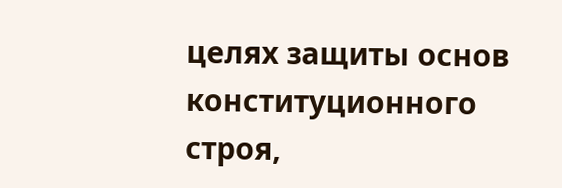целях защиты основ конституционного строя,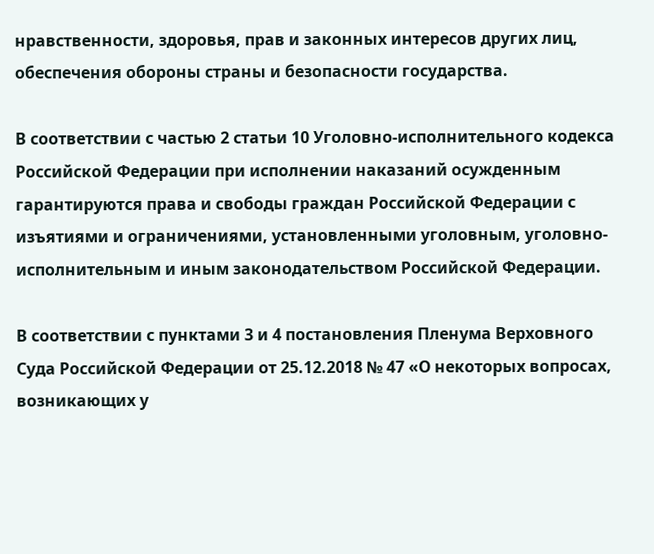нравственности, здоровья, прав и законных интересов других лиц, обеспечения обороны страны и безопасности государства.

В соответствии с частью 2 статьи 10 Уголовно-исполнительного кодекса Российской Федерации при исполнении наказаний осужденным гарантируются права и свободы граждан Российской Федерации с изъятиями и ограничениями, установленными уголовным, уголовно-исполнительным и иным законодательством Российской Федерации.

В соответствии с пунктами 3 и 4 постановления Пленума Верховного Суда Российской Федерации от 25.12.2018 № 47 «О некоторых вопросах, возникающих у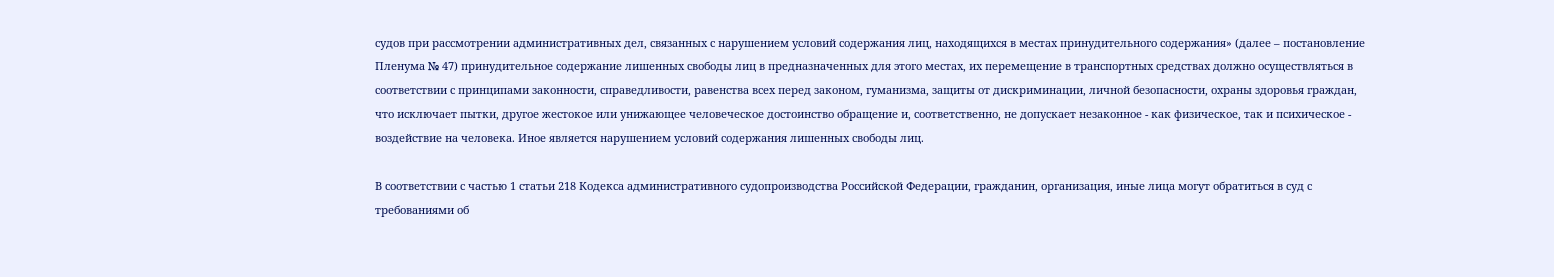судов при рассмотрении административных дел, связанных с нарушением условий содержания лиц, находящихся в местах принудительного содержания» (далее – постановление Пленума № 47) принудительное содержание лишенных свободы лиц в предназначенных для этого местах, их перемещение в транспортных средствах должно осуществляться в соответствии с принципами законности, справедливости, равенства всех перед законом, гуманизма, защиты от дискриминации, личной безопасности, охраны здоровья граждан, что исключает пытки, другое жестокое или унижающее человеческое достоинство обращение и, соответственно, не допускает незаконное - как физическое, так и психическое - воздействие на человека. Иное является нарушением условий содержания лишенных свободы лиц.

В соответствии с частью 1 статьи 218 Кодекса административного судопроизводства Российской Федерации, гражданин, организация, иные лица могут обратиться в суд с требованиями об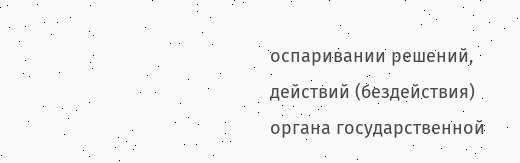оспаривании решений, действий (бездействия) органа государственной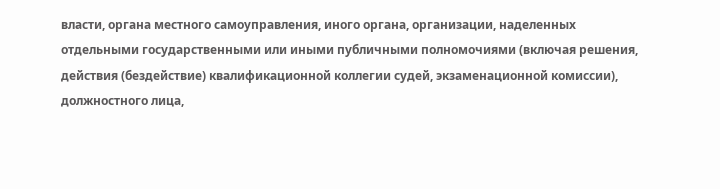власти, органа местного самоуправления, иного органа, организации, наделенных отдельными государственными или иными публичными полномочиями (включая решения, действия (бездействие) квалификационной коллегии судей, экзаменационной комиссии), должностного лица,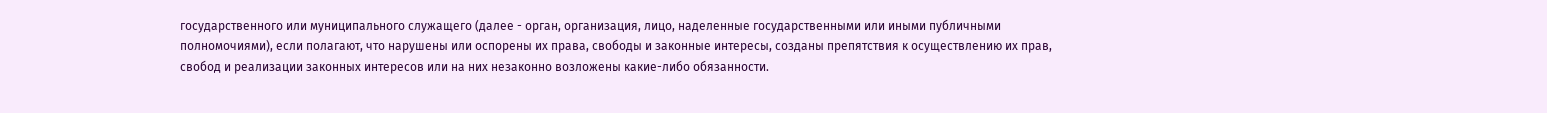государственного или муниципального служащего (далее - орган, организация, лицо, наделенные государственными или иными публичными полномочиями), если полагают, что нарушены или оспорены их права, свободы и законные интересы, созданы препятствия к осуществлению их прав, свобод и реализации законных интересов или на них незаконно возложены какие-либо обязанности.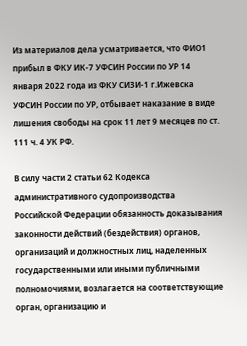Из материалов дела усматривается, что ФИО1 прибыл в ФКУ ИК-7 УФСИН России по УР 14 января 2022 года из ФКУ СИЗИ-1 г.Ижевска УФСИН России по УР, отбывает наказание в виде лишения свободы на срок 11 лет 9 месяцев по ст. 111 ч. 4 УК РФ.

В силу части 2 статьи 62 Кодекса административного судопроизводства Российской Федерации обязанность доказывания законности действий (бездействия) органов, организаций и должностных лиц, наделенных государственными или иными публичными полномочиями, возлагается на соответствующие орган, организацию и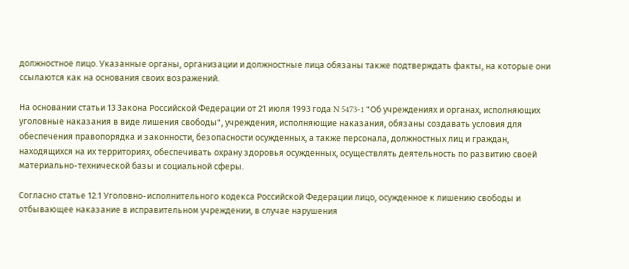должностное лицо. Указанные органы, организации и должностные лица обязаны также подтверждать факты, на которые они ссылаются как на основания своих возражений.

На основании статьи 13 Закона Российской Федерации от 21 июля 1993 года N 5473-1 "Об учреждениях и органах, исполняющих уголовные наказания в виде лишения свободы", учреждения, исполняющие наказания, обязаны создавать условия для обеспечения правопорядка и законности, безопасности осужденных, а также персонала, должностных лиц и граждан, находящихся на их территориях, обеспечивать охрану здоровья осужденных, осуществлять деятельность по развитию своей материально-технической базы и социальной сферы.

Согласно статье 12.1 Уголовно-исполнительного кодекса Российской Федерации лицо, осужденное к лишению свободы и отбывающее наказание в исправительном учреждении, в случае нарушения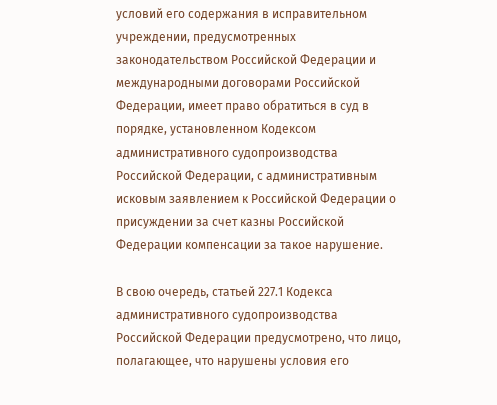условий его содержания в исправительном учреждении, предусмотренных законодательством Российской Федерации и международными договорами Российской Федерации, имеет право обратиться в суд в порядке, установленном Кодексом административного судопроизводства Российской Федерации, с административным исковым заявлением к Российской Федерации о присуждении за счет казны Российской Федерации компенсации за такое нарушение.

В свою очередь, статьей 227.1 Кодекса административного судопроизводства Российской Федерации предусмотрено, что лицо, полагающее, что нарушены условия его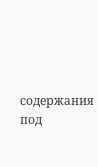содержания под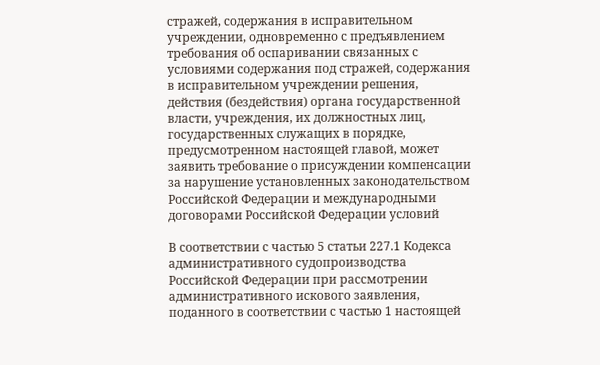стражей, содержания в исправительном учреждении, одновременно с предъявлением требования об оспаривании связанных с условиями содержания под стражей, содержания в исправительном учреждении решения, действия (бездействия) органа государственной власти, учреждения, их должностных лиц, государственных служащих в порядке, предусмотренном настоящей главой, может заявить требование о присуждении компенсации за нарушение установленных законодательством Российской Федерации и международными договорами Российской Федерации условий

В соответствии с частью 5 статьи 227.1 Кодекса административного судопроизводства Российской Федерации при рассмотрении административного искового заявления, поданного в соответствии с частью 1 настоящей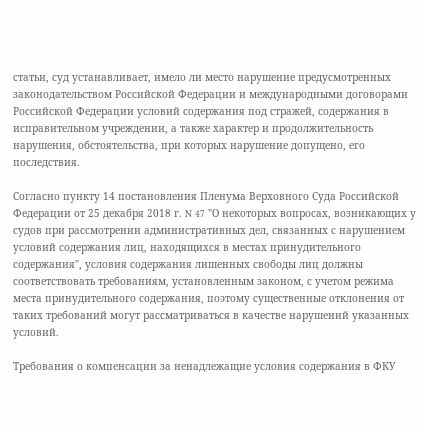статьи, суд устанавливает, имело ли место нарушение предусмотренных законодательством Российской Федерации и международными договорами Российской Федерации условий содержания под стражей, содержания в исправительном учреждении, а также характер и продолжительность нарушения, обстоятельства, при которых нарушение допущено, его последствия.

Согласно пункту 14 постановления Пленума Верховного Суда Российской Федерации от 25 декабря 2018 г. N 47 "О некоторых вопросах, возникающих у судов при рассмотрении административных дел, связанных с нарушением условий содержания лиц, находящихся в местах принудительного содержания", условия содержания лишенных свободы лиц должны соответствовать требованиям, установленным законом, с учетом режима места принудительного содержания, поэтому существенные отклонения от таких требований могут рассматриваться в качестве нарушений указанных условий.

Требования о компенсации за ненадлежащие условия содержания в ФКУ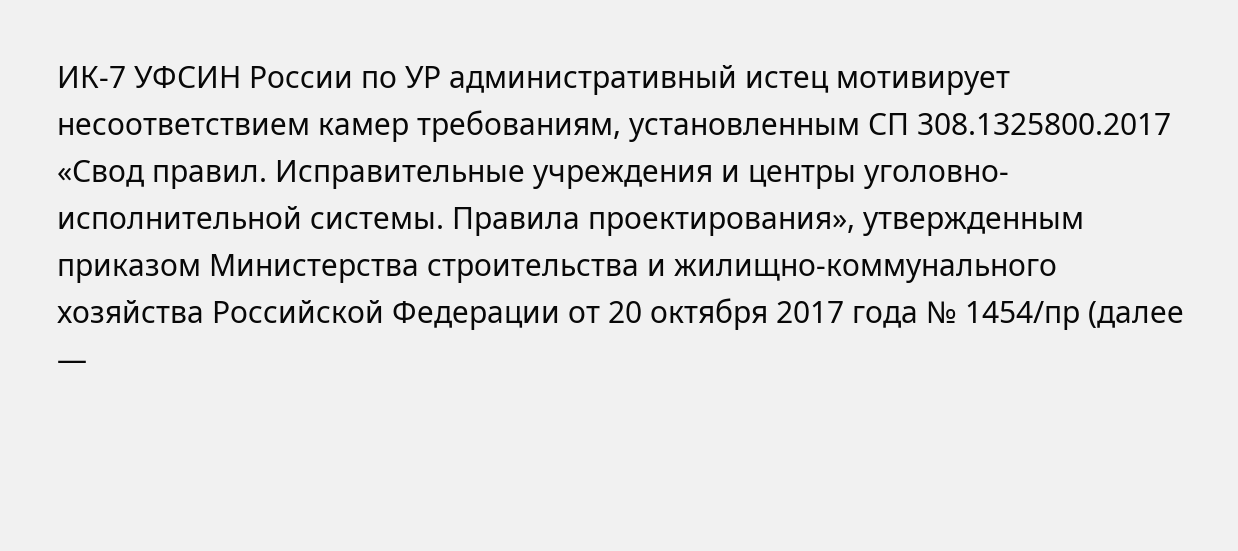ИК-7 УФСИН России по УР административный истец мотивирует несоответствием камер требованиям, установленным СП 308.1325800.2017 «Свод правил. Исправительные учреждения и центры уголовно-исполнительной системы. Правила проектирования», утвержденным приказом Министерства строительства и жилищно-коммунального хозяйства Российской Федерации от 20 октября 2017 года № 1454/пр (далее —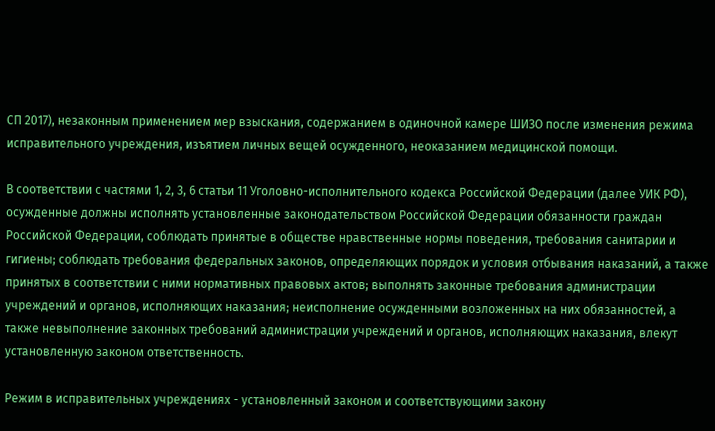СП 2017), незаконным применением мер взыскания, содержанием в одиночной камере ШИЗО после изменения режима исправительного учреждения, изъятием личных вещей осужденного, неоказанием медицинской помощи.

В соответствии с частями 1, 2, 3, 6 статьи 11 Уголовно-исполнительного кодекса Российской Федерации (далее УИК РФ), осужденные должны исполнять установленные законодательством Российской Федерации обязанности граждан Российской Федерации, соблюдать принятые в обществе нравственные нормы поведения, требования санитарии и гигиены; соблюдать требования федеральных законов, определяющих порядок и условия отбывания наказаний, а также принятых в соответствии с ними нормативных правовых актов; выполнять законные требования администрации учреждений и органов, исполняющих наказания; неисполнение осужденными возложенных на них обязанностей, а также невыполнение законных требований администрации учреждений и органов, исполняющих наказания, влекут установленную законом ответственность.

Режим в исправительных учреждениях - установленный законом и соответствующими закону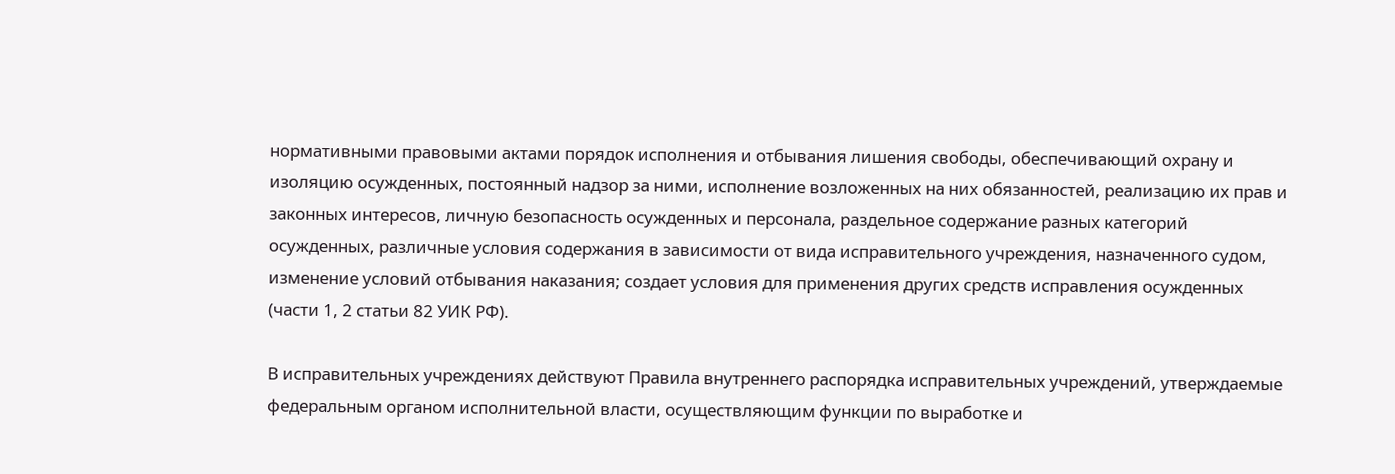нормативными правовыми актами порядок исполнения и отбывания лишения свободы, обеспечивающий охрану и изоляцию осужденных, постоянный надзор за ними, исполнение возложенных на них обязанностей, реализацию их прав и законных интересов, личную безопасность осужденных и персонала, раздельное содержание разных категорий осужденных, различные условия содержания в зависимости от вида исправительного учреждения, назначенного судом, изменение условий отбывания наказания; создает условия для применения других средств исправления осужденных (части 1, 2 статьи 82 УИК РФ).

В исправительных учреждениях действуют Правила внутреннего распорядка исправительных учреждений, утверждаемые федеральным органом исполнительной власти, осуществляющим функции по выработке и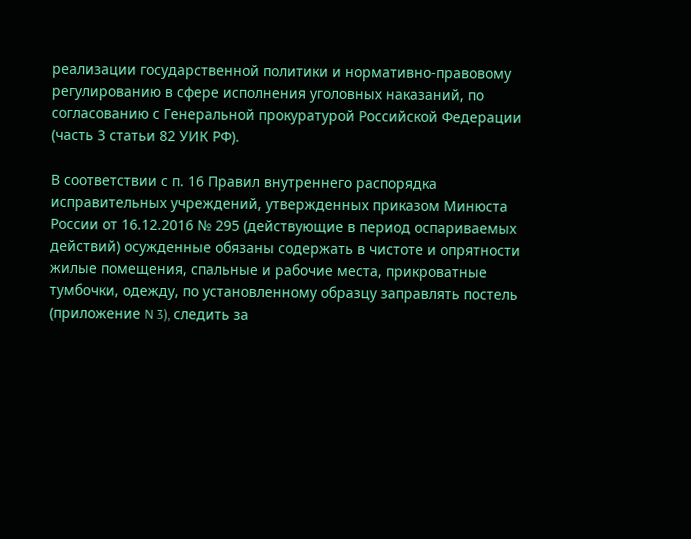реализации государственной политики и нормативно-правовому регулированию в сфере исполнения уголовных наказаний, по согласованию с Генеральной прокуратурой Российской Федерации (часть 3 статьи 82 УИК РФ).

В соответствии с п. 16 Правил внутреннего распорядка исправительных учреждений, утвержденных приказом Минюста России от 16.12.2016 № 295 (действующие в период оспариваемых действий) осужденные обязаны содержать в чистоте и опрятности жилые помещения, спальные и рабочие места, прикроватные тумбочки, одежду, по установленному образцу заправлять постель (приложение N 3), следить за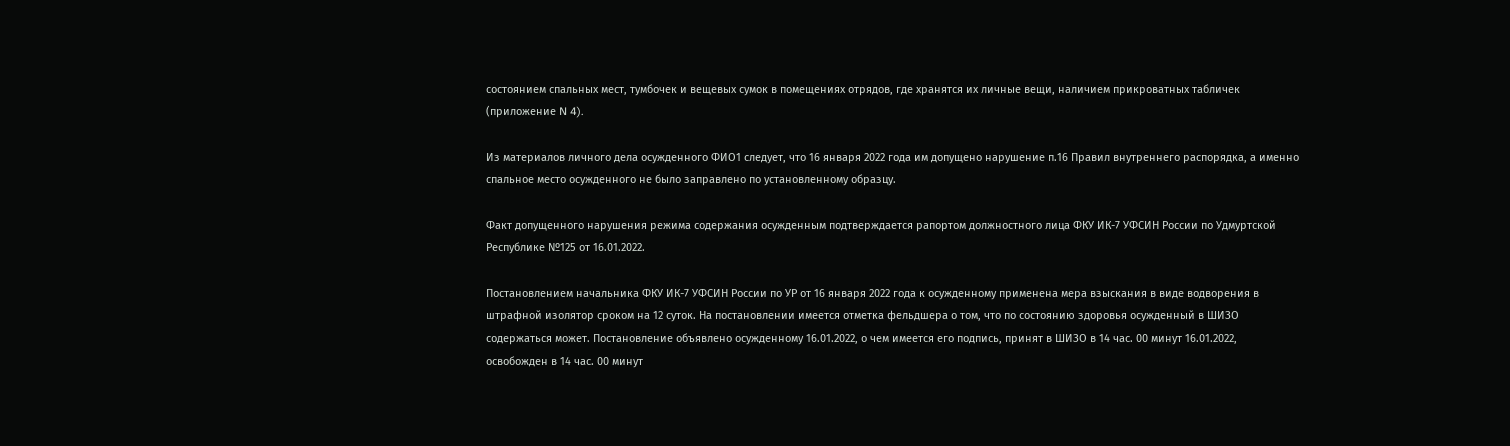состоянием спальных мест, тумбочек и вещевых сумок в помещениях отрядов, где хранятся их личные вещи, наличием прикроватных табличек (приложение N 4).

Из материалов личного дела осужденного ФИО1 следует, что 16 января 2022 года им допущено нарушение п.16 Правил внутреннего распорядка, а именно спальное место осужденного не было заправлено по установленному образцу.

Факт допущенного нарушения режима содержания осужденным подтверждается рапортом должностного лица ФКУ ИК-7 УФСИН России по Удмуртской Республике №125 от 16.01.2022.

Постановлением начальника ФКУ ИК-7 УФСИН России по УР от 16 января 2022 года к осужденному применена мера взыскания в виде водворения в штрафной изолятор сроком на 12 суток. На постановлении имеется отметка фельдшера о том, что по состоянию здоровья осужденный в ШИЗО содержаться может. Постановление объявлено осужденному 16.01.2022, о чем имеется его подпись, принят в ШИЗО в 14 час. 00 минут 16.01.2022, освобожден в 14 час. 00 минут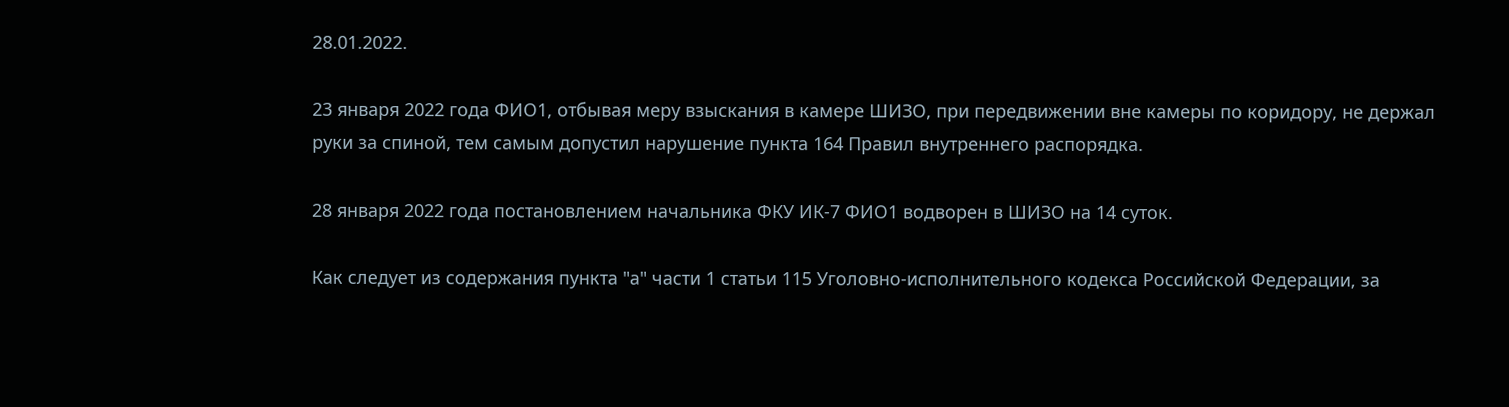28.01.2022.

23 января 2022 года ФИО1, отбывая меру взыскания в камере ШИЗО, при передвижении вне камеры по коридору, не держал руки за спиной, тем самым допустил нарушение пункта 164 Правил внутреннего распорядка.

28 января 2022 года постановлением начальника ФКУ ИК-7 ФИО1 водворен в ШИЗО на 14 суток.

Как следует из содержания пункта "а" части 1 статьи 115 Уголовно-исполнительного кодекса Российской Федерации, за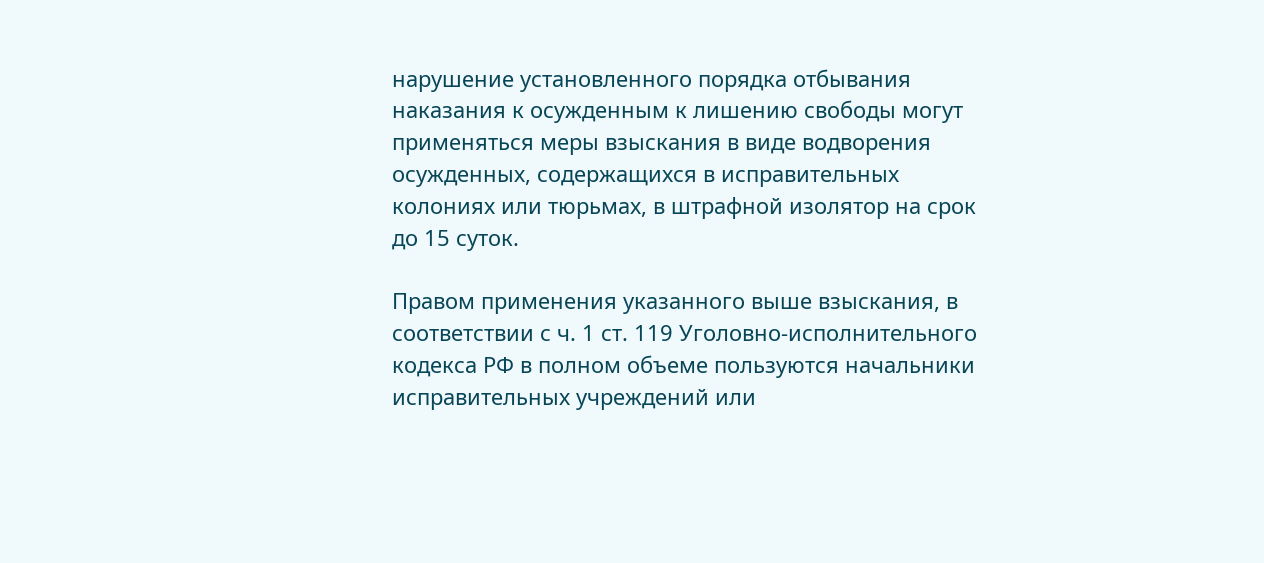нарушение установленного порядка отбывания наказания к осужденным к лишению свободы могут применяться меры взыскания в виде водворения осужденных, содержащихся в исправительных колониях или тюрьмах, в штрафной изолятор на срок до 15 суток.

Правом применения указанного выше взыскания, в соответствии с ч. 1 ст. 119 Уголовно-исполнительного кодекса РФ в полном объеме пользуются начальники исправительных учреждений или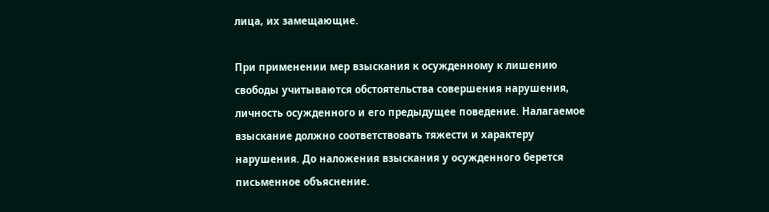лица, их замещающие.

При применении мер взыскания к осужденному к лишению свободы учитываются обстоятельства совершения нарушения, личность осужденного и его предыдущее поведение. Налагаемое взыскание должно соответствовать тяжести и характеру нарушения. До наложения взыскания у осужденного берется письменное объяснение.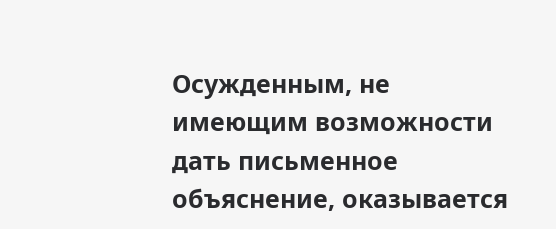Осужденным, не имеющим возможности дать письменное объяснение, оказывается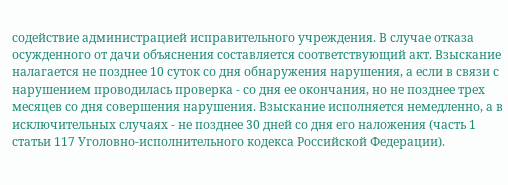содействие администрацией исправительного учреждения. В случае отказа осужденного от дачи объяснения составляется соответствующий акт. Взыскание налагается не позднее 10 суток со дня обнаружения нарушения, а если в связи с нарушением проводилась проверка - со дня ее окончания, но не позднее трех месяцев со дня совершения нарушения. Взыскание исполняется немедленно, а в исключительных случаях - не позднее 30 дней со дня его наложения (часть 1 статьи 117 Уголовно-исполнительного кодекса Российской Федерации).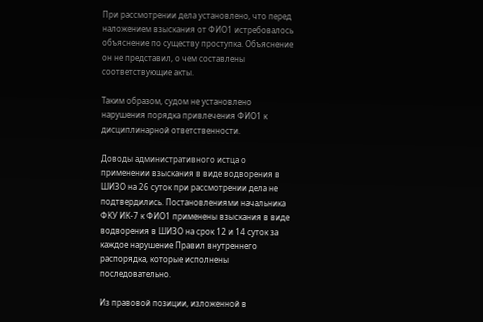При рассмотрении дела установлено, что перед наложением взыскания от ФИО1 истребовалось объяснение по существу проступка. Объяснение он не представил, о чем составлены соответствующие акты.

Таким образом, судом не установлено нарушения порядка привлечения ФИО1 к дисциплинарной ответственности.

Доводы административного истца о применении взыскания в виде водворения в ШИЗО на 26 суток при рассмотрении дела не подтвердились. Постановлениями начальника ФКУ ИК-7 к ФИО1 применены взыскания в виде водворения в ШИЗО на срок 12 и 14 суток за каждое нарушение Правил внутреннего распорядка, которые исполнены последовательно.

Из правовой позиции, изложенной в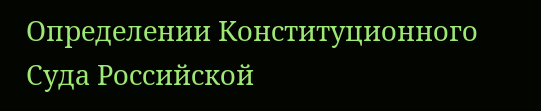Определении Конституционного Суда Российской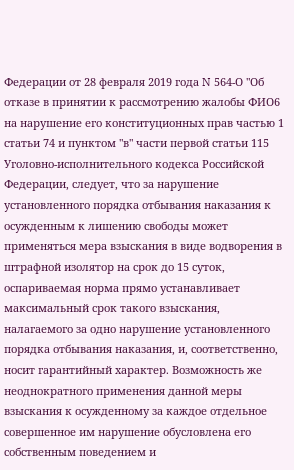Федерации от 28 февраля 2019 года N 564-О "Об отказе в принятии к рассмотрению жалобы ФИО6 на нарушение его конституционных прав частью 1 статьи 74 и пунктом "в" части первой статьи 115 Уголовно-исполнительного кодекса Российской Федерации, следует, что за нарушение установленного порядка отбывания наказания к осужденным к лишению свободы может применяться мера взыскания в виде водворения в штрафной изолятор на срок до 15 суток, оспариваемая норма прямо устанавливает максимальный срок такого взыскания, налагаемого за одно нарушение установленного порядка отбывания наказания, и, соответственно, носит гарантийный характер. Возможность же неоднократного применения данной меры взыскания к осужденному за каждое отдельное совершенное им нарушение обусловлена его собственным поведением и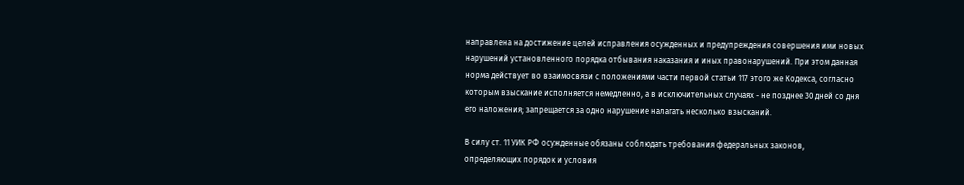направлена на достижение целей исправления осужденных и предупреждения совершения ими новых нарушений установленного порядка отбывания наказания и иных правонарушений. При этом данная норма действует во взаимосвязи с положениями части первой статьи 117 этого же Кодекса, согласно которым взыскание исполняется немедленно, а в исключительных случаях - не позднее 30 дней со дня его наложения; запрещается за одно нарушение налагать несколько взысканий.

В силу ст. 11 УИК РФ осужденные обязаны соблюдать требования федеральных законов, определяющих порядок и условия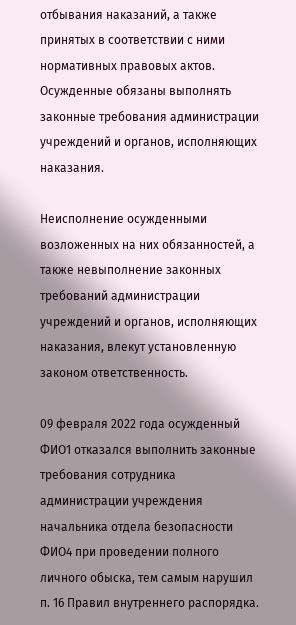отбывания наказаний, а также принятых в соответствии с ними нормативных правовых актов. Осужденные обязаны выполнять законные требования администрации учреждений и органов, исполняющих наказания.

Неисполнение осужденными возложенных на них обязанностей, а также невыполнение законных требований администрации учреждений и органов, исполняющих наказания, влекут установленную законом ответственность.

09 февраля 2022 года осужденный ФИО1 отказался выполнить законные требования сотрудника администрации учреждения начальника отдела безопасности ФИО4 при проведении полного личного обыска, тем самым нарушил п. 16 Правил внутреннего распорядка.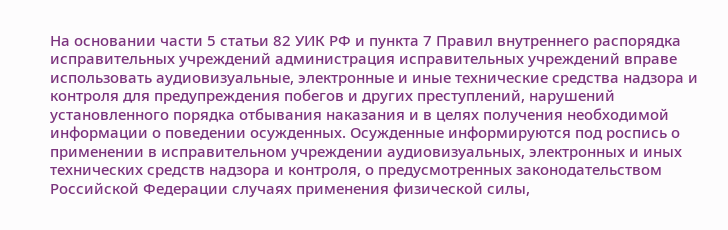На основании части 5 статьи 82 УИК РФ и пункта 7 Правил внутреннего распорядка исправительных учреждений администрация исправительных учреждений вправе использовать аудиовизуальные, электронные и иные технические средства надзора и контроля для предупреждения побегов и других преступлений, нарушений установленного порядка отбывания наказания и в целях получения необходимой информации о поведении осужденных. Осужденные информируются под роспись о применении в исправительном учреждении аудиовизуальных, электронных и иных технических средств надзора и контроля, о предусмотренных законодательством Российской Федерации случаях применения физической силы,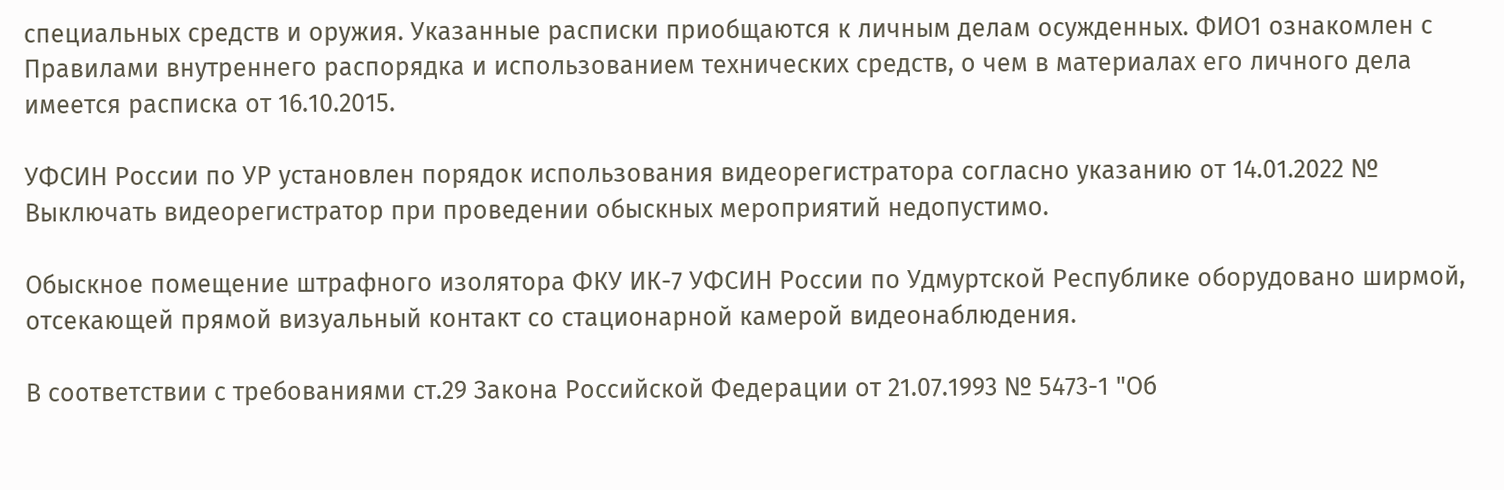специальных средств и оружия. Указанные расписки приобщаются к личным делам осужденных. ФИО1 ознакомлен с Правилами внутреннего распорядка и использованием технических средств, о чем в материалах его личного дела имеется расписка от 16.10.2015.

УФСИН России по УР установлен порядок использования видеорегистратора согласно указанию от 14.01.2022 № Выключать видеорегистратор при проведении обыскных мероприятий недопустимо.

Обыскное помещение штрафного изолятора ФКУ ИК-7 УФСИН России по Удмуртской Республике оборудовано ширмой, отсекающей прямой визуальный контакт со стационарной камерой видеонаблюдения.

В соответствии с требованиями ст.29 Закона Российской Федерации от 21.07.1993 № 5473-1 "Об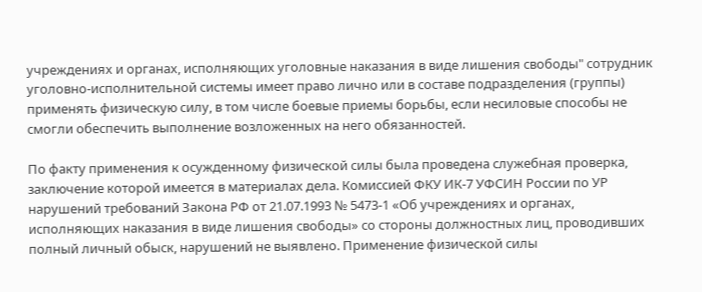учреждениях и органах, исполняющих уголовные наказания в виде лишения свободы" сотрудник уголовно-исполнительной системы имеет право лично или в составе подразделения (группы) применять физическую силу, в том числе боевые приемы борьбы, если несиловые способы не смогли обеспечить выполнение возложенных на него обязанностей.

По факту применения к осужденному физической силы была проведена служебная проверка, заключение которой имеется в материалах дела. Комиссией ФКУ ИК-7 УФСИН России по УР нарушений требований Закона РФ от 21.07.1993 № 5473-1 «Об учреждениях и органах, исполняющих наказания в виде лишения свободы» со стороны должностных лиц, проводивших полный личный обыск, нарушений не выявлено. Применение физической силы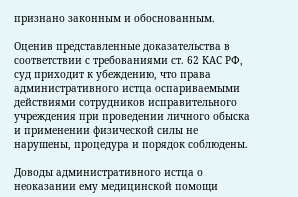признано законным и обоснованным.

Оценив представленные доказательства в соответствии с требованиями ст. 62 КАС РФ, суд приходит к убеждению, что права административного истца оспариваемыми действиями сотрудников исправительного учреждения при проведении личного обыска и применении физической силы не нарушены, процедура и порядок соблюдены.

Доводы административного истца о неоказании ему медицинской помощи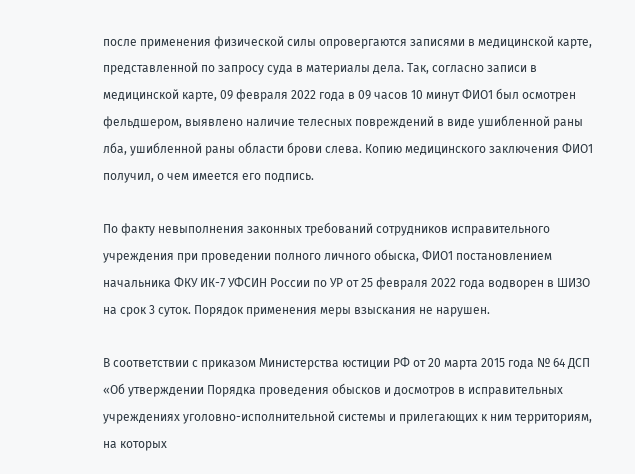после применения физической силы опровергаются записями в медицинской карте, представленной по запросу суда в материалы дела. Так, согласно записи в медицинской карте, 09 февраля 2022 года в 09 часов 10 минут ФИО1 был осмотрен фельдшером, выявлено наличие телесных повреждений в виде ушибленной раны лба, ушибленной раны области брови слева. Копию медицинского заключения ФИО1 получил, о чем имеется его подпись.

По факту невыполнения законных требований сотрудников исправительного учреждения при проведении полного личного обыска, ФИО1 постановлением начальника ФКУ ИК-7 УФСИН России по УР от 25 февраля 2022 года водворен в ШИЗО на срок 3 суток. Порядок применения меры взыскания не нарушен.

В соответствии с приказом Министерства юстиции РФ от 20 марта 2015 года № 64 ДСП «Об утверждении Порядка проведения обысков и досмотров в исправительных учреждениях уголовно-исполнительной системы и прилегающих к ним территориям, на которых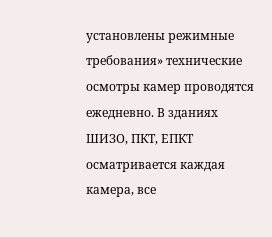установлены режимные требования» технические осмотры камер проводятся ежедневно. В зданиях ШИЗО, ПКТ, ЕПКТ осматривается каждая камера, все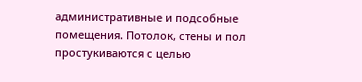административные и подсобные помещения. Потолок, стены и пол простукиваются с целью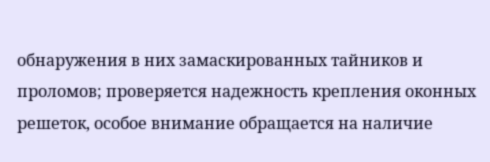обнаружения в них замаскированных тайников и проломов; проверяется надежность крепления оконных решеток, особое внимание обращается на наличие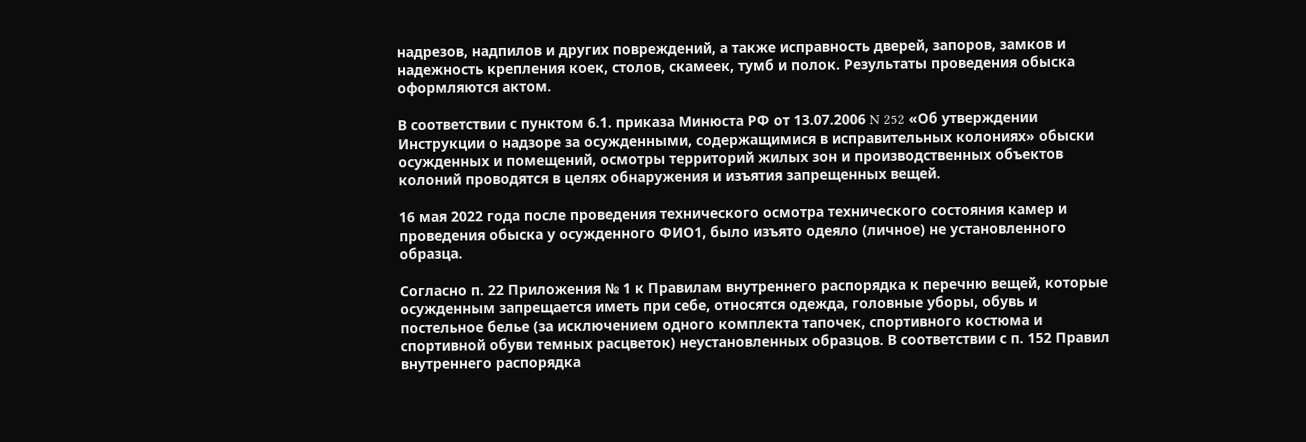надрезов, надпилов и других повреждений, а также исправность дверей, запоров, замков и надежность крепления коек, столов, скамеек, тумб и полок. Результаты проведения обыска оформляются актом.

В соответствии с пунктом 6.1. приказа Минюста РФ от 13.07.2006 N 252 «Об утверждении Инструкции о надзоре за осужденными, содержащимися в исправительных колониях» обыски осужденных и помещений, осмотры территорий жилых зон и производственных объектов колоний проводятся в целях обнаружения и изъятия запрещенных вещей.

16 мая 2022 года после проведения технического осмотра технического состояния камер и проведения обыска у осужденного ФИО1, было изъято одеяло (личное) не установленного образца.

Согласно п. 22 Приложения № 1 к Правилам внутреннего распорядка к перечню вещей, которые осужденным запрещается иметь при себе, относятся одежда, головные уборы, обувь и постельное белье (за исключением одного комплекта тапочек, спортивного костюма и спортивной обуви темных расцветок) неустановленных образцов. В соответствии с п. 152 Правил внутреннего распорядка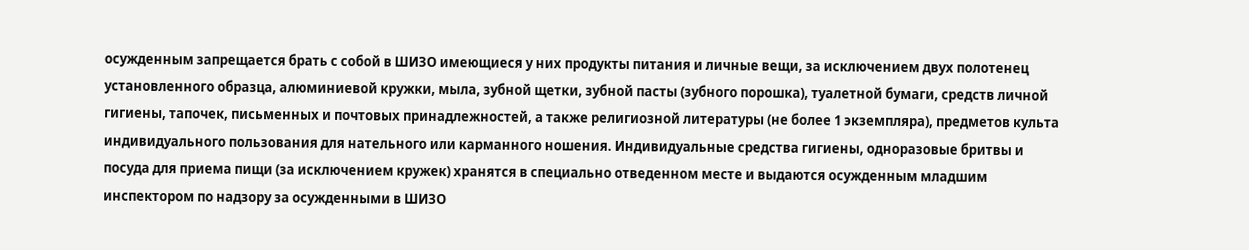осужденным запрещается брать с собой в ШИЗО имеющиеся у них продукты питания и личные вещи, за исключением двух полотенец установленного образца, алюминиевой кружки, мыла, зубной щетки, зубной пасты (зубного порошка), туалетной бумаги, средств личной гигиены, тапочек, письменных и почтовых принадлежностей, а также религиозной литературы (не более 1 экземпляра), предметов культа индивидуального пользования для нательного или карманного ношения. Индивидуальные средства гигиены, одноразовые бритвы и посуда для приема пищи (за исключением кружек) хранятся в специально отведенном месте и выдаются осужденным младшим инспектором по надзору за осужденными в ШИЗО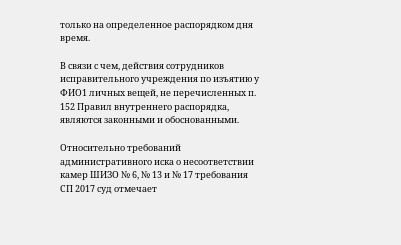только на определенное распорядком дня время.

В связи с чем, действия сотрудников исправительного учреждения по изъятию у ФИО1 личных вещей, не перечисленных п. 152 Правил внутреннего распорядка, являются законными и обоснованными.

Относительно требований административного иска о несоответствии камер ШИЗО № 6, № 13 и № 17 требования СП 2017 суд отмечает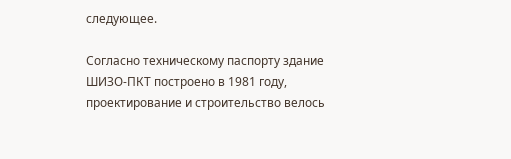следующее.

Согласно техническому паспорту здание ШИЗО-ПКТ построено в 1981 году, проектирование и строительство велось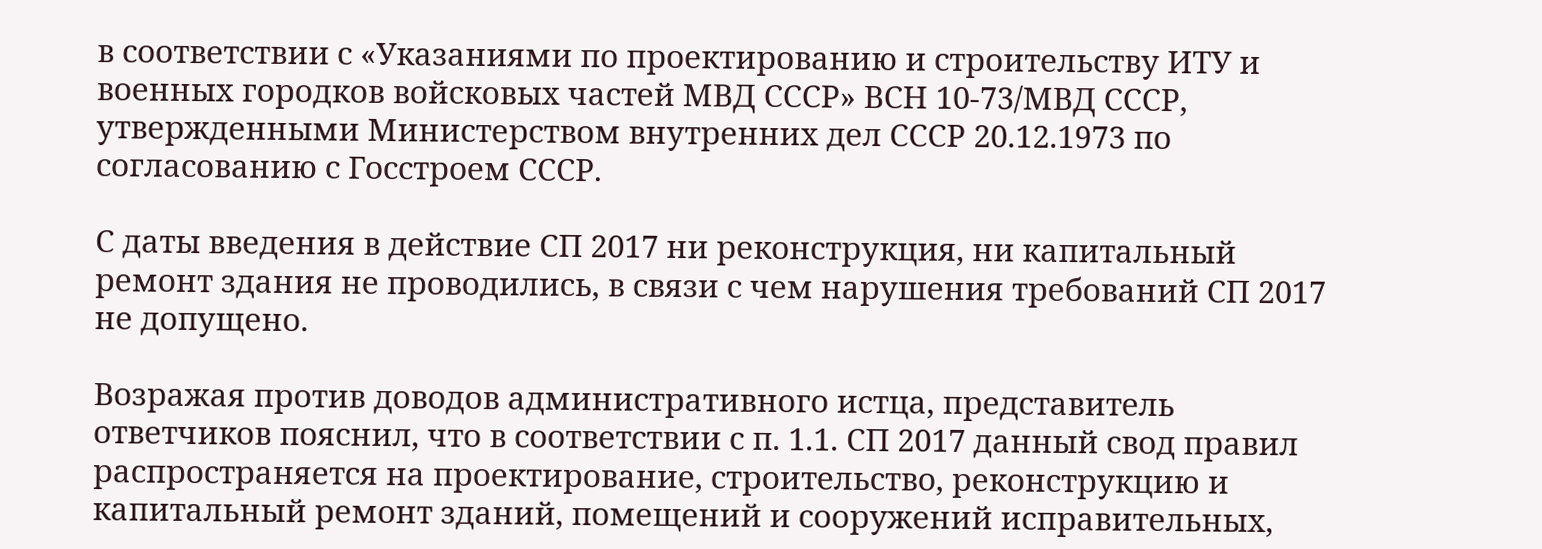в соответствии с «Указаниями по проектированию и строительству ИТУ и военных городков войсковых частей МВД СССР» ВСН 10-73/МВД СССР, утвержденными Министерством внутренних дел СССР 20.12.1973 по согласованию с Госстроем СССР.

С даты введения в действие СП 2017 ни реконструкция, ни капитальный ремонт здания не проводились, в связи с чем нарушения требований СП 2017 не допущено.

Возражая против доводов административного истца, представитель ответчиков пояснил, что в соответствии с п. 1.1. СП 2017 данный свод правил распространяется на проектирование, строительство, реконструкцию и капитальный ремонт зданий, помещений и сооружений исправительных,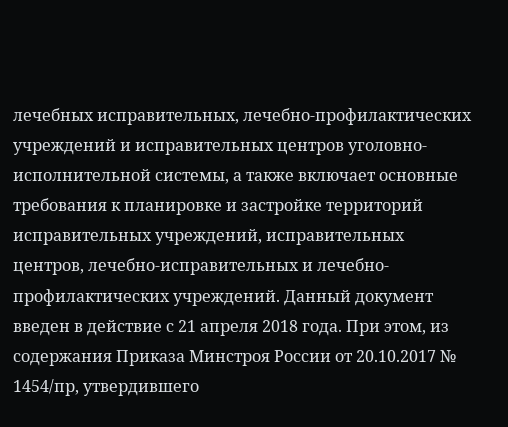лечебных исправительных, лечебно-профилактических учреждений и исправительных центров уголовно-исполнительной системы, а также включает основные требования к планировке и застройке территорий исправительных учреждений, исправительных центров, лечебно-исправительных и лечебно-профилактических учреждений. Данный документ введен в действие с 21 апреля 2018 года. При этом, из содержания Приказа Минстроя России от 20.10.2017 № 1454/пр, утвердившего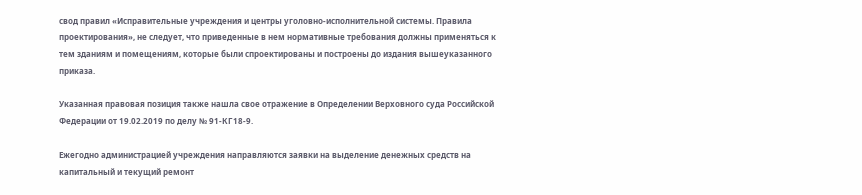свод правил «Исправительные учреждения и центры уголовно-исполнительной системы. Правила проектирования», не следует, что приведенные в нем нормативные требования должны применяться к тем зданиям и помещениям, которые были спроектированы и построены до издания вышеуказанного приказа.

Указанная правовая позиция также нашла свое отражение в Определении Верховного суда Российской Федерации от 19.02.2019 по делу № 91-КГ18-9.

Ежегодно администрацией учреждения направляются заявки на выделение денежных средств на капитальный и текущий ремонт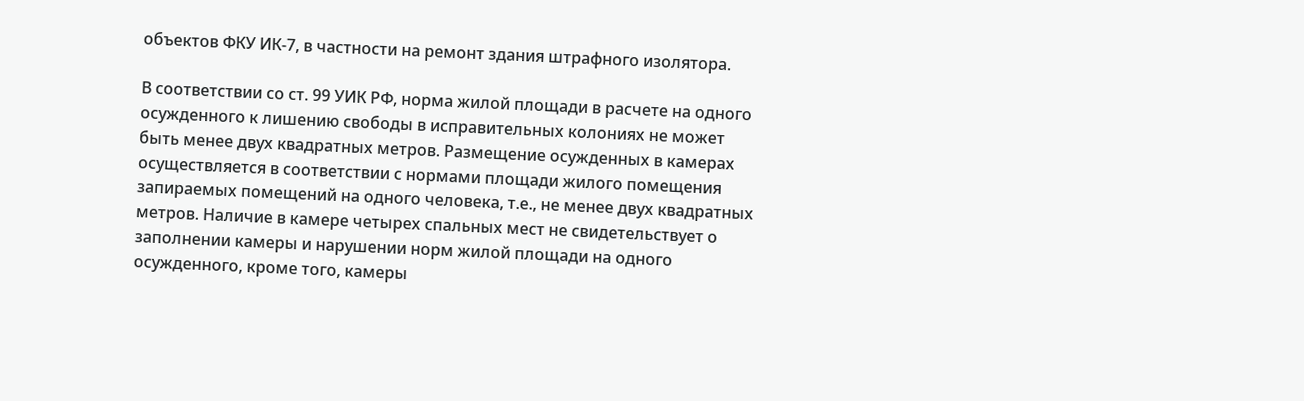объектов ФКУ ИК-7, в частности на ремонт здания штрафного изолятора.

В соответствии со ст. 99 УИК РФ, норма жилой площади в расчете на одного осужденного к лишению свободы в исправительных колониях не может быть менее двух квадратных метров. Размещение осужденных в камерах осуществляется в соответствии с нормами площади жилого помещения запираемых помещений на одного человека, т.е., не менее двух квадратных метров. Наличие в камере четырех спальных мест не свидетельствует о заполнении камеры и нарушении норм жилой площади на одного осужденного, кроме того, камеры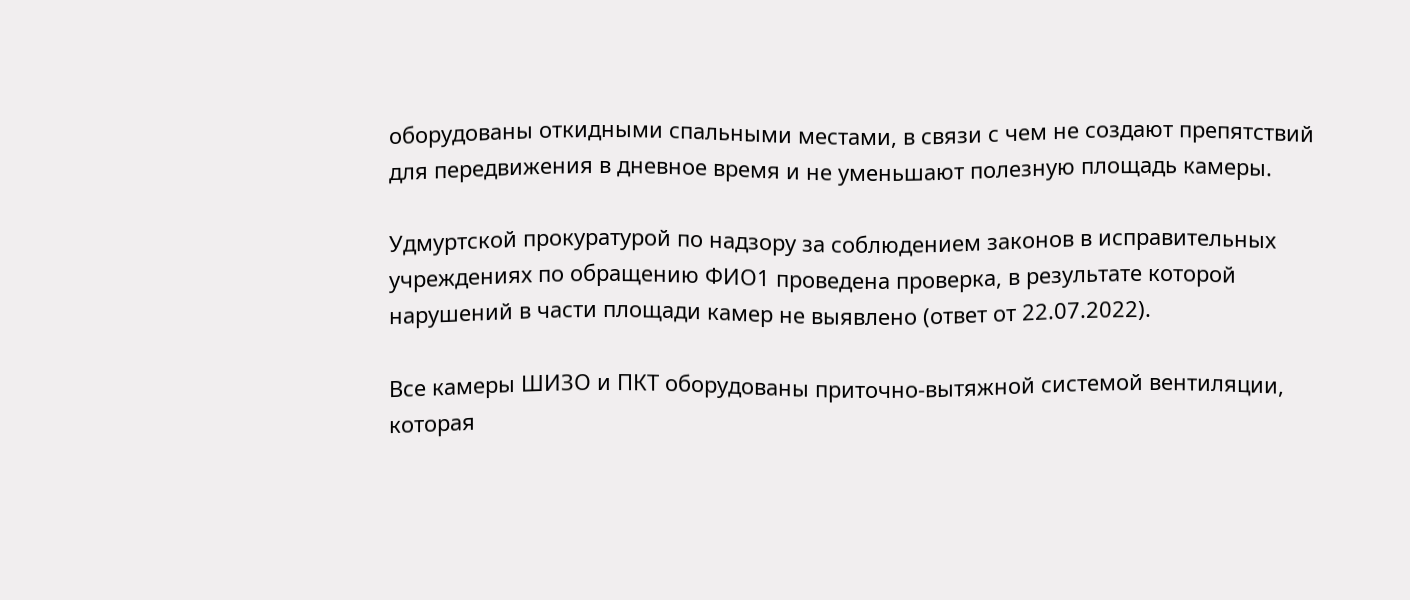оборудованы откидными спальными местами, в связи с чем не создают препятствий для передвижения в дневное время и не уменьшают полезную площадь камеры.

Удмуртской прокуратурой по надзору за соблюдением законов в исправительных учреждениях по обращению ФИО1 проведена проверка, в результате которой нарушений в части площади камер не выявлено (ответ от 22.07.2022).

Все камеры ШИЗО и ПКТ оборудованы приточно-вытяжной системой вентиляции, которая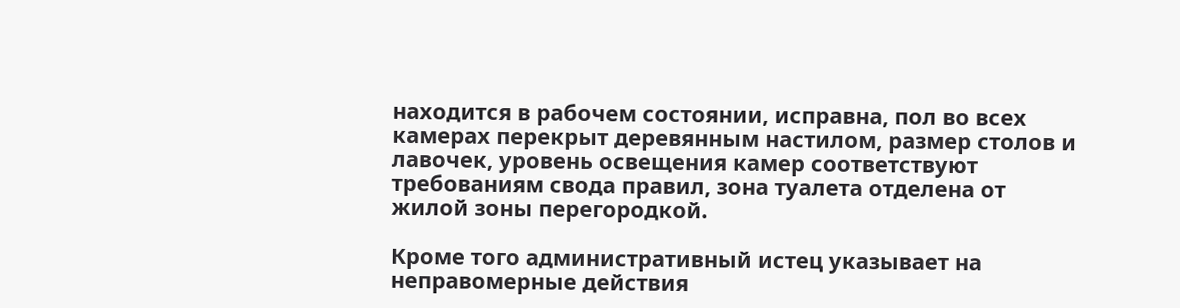находится в рабочем состоянии, исправна, пол во всех камерах перекрыт деревянным настилом, размер столов и лавочек, уровень освещения камер соответствуют требованиям свода правил, зона туалета отделена от жилой зоны перегородкой.

Кроме того административный истец указывает на неправомерные действия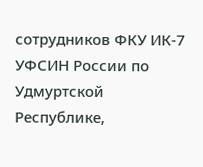сотрудников ФКУ ИК-7 УФСИН России по Удмуртской Республике,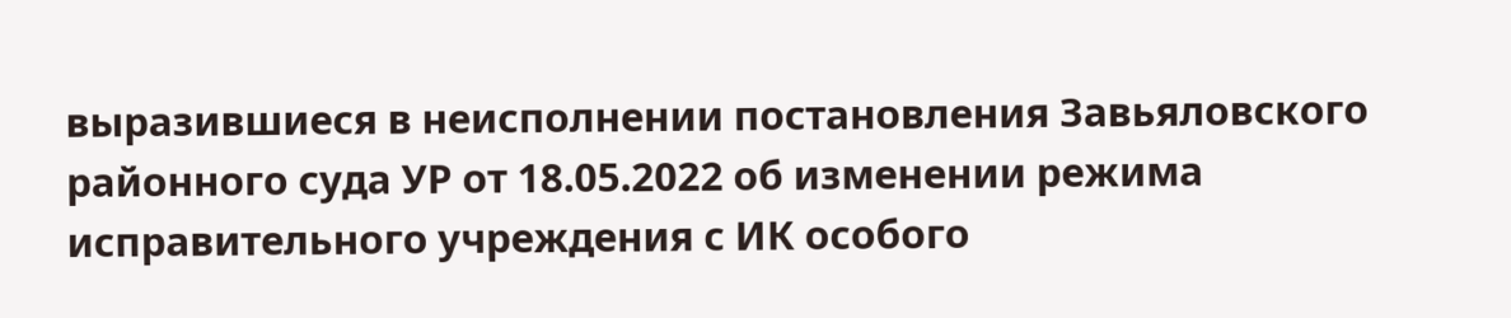выразившиеся в неисполнении постановления Завьяловского районного суда УР от 18.05.2022 об изменении режима исправительного учреждения с ИК особого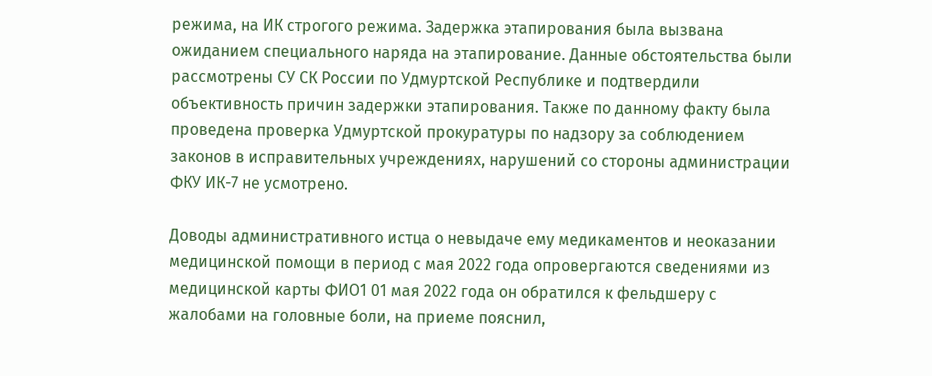режима, на ИК строгого режима. Задержка этапирования была вызвана ожиданием специального наряда на этапирование. Данные обстоятельства были рассмотрены СУ СК России по Удмуртской Республике и подтвердили объективность причин задержки этапирования. Также по данному факту была проведена проверка Удмуртской прокуратуры по надзору за соблюдением законов в исправительных учреждениях, нарушений со стороны администрации ФКУ ИК-7 не усмотрено.

Доводы административного истца о невыдаче ему медикаментов и неоказании медицинской помощи в период с мая 2022 года опровергаются сведениями из медицинской карты ФИО1 01 мая 2022 года он обратился к фельдшеру с жалобами на головные боли, на приеме пояснил,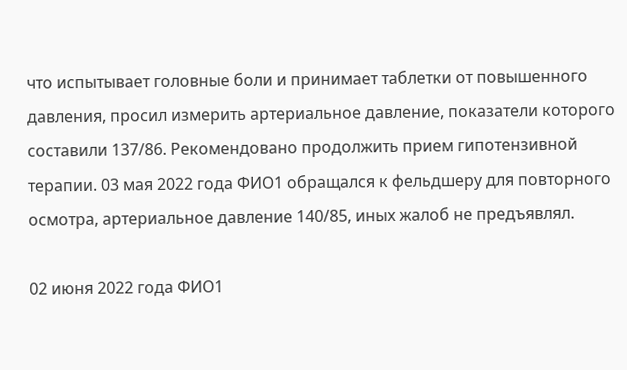что испытывает головные боли и принимает таблетки от повышенного давления, просил измерить артериальное давление, показатели которого составили 137/86. Рекомендовано продолжить прием гипотензивной терапии. 03 мая 2022 года ФИО1 обращался к фельдшеру для повторного осмотра, артериальное давление 140/85, иных жалоб не предъявлял.

02 июня 2022 года ФИО1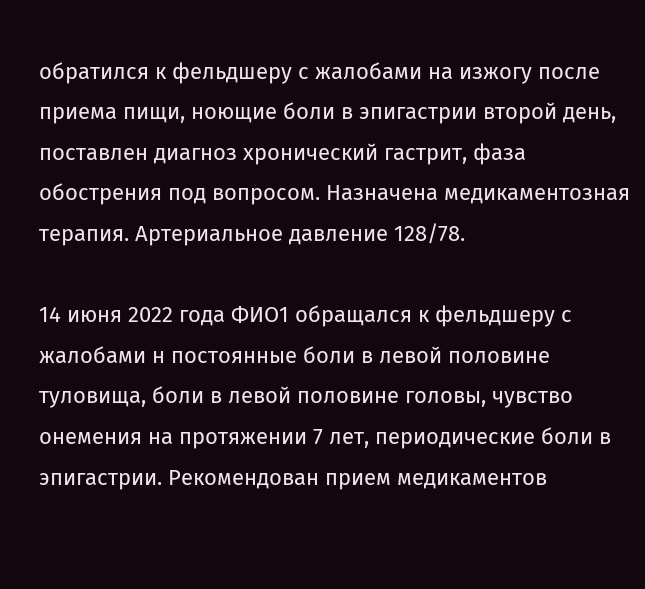обратился к фельдшеру с жалобами на изжогу после приема пищи, ноющие боли в эпигастрии второй день, поставлен диагноз хронический гастрит, фаза обострения под вопросом. Назначена медикаментозная терапия. Артериальное давление 128/78.

14 июня 2022 года ФИО1 обращался к фельдшеру с жалобами н постоянные боли в левой половине туловища, боли в левой половине головы, чувство онемения на протяжении 7 лет, периодические боли в эпигастрии. Рекомендован прием медикаментов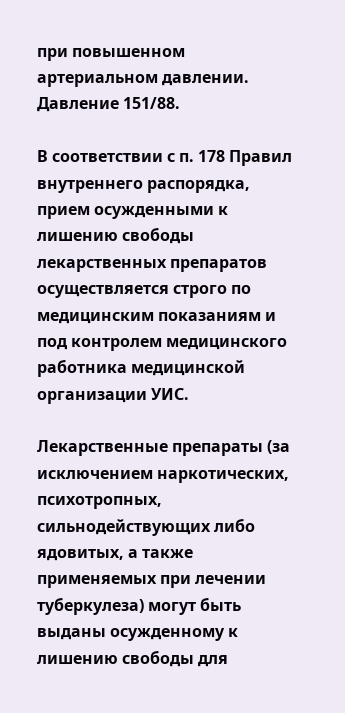при повышенном артериальном давлении. Давление 151/88.

В соответствии с п. 178 Правил внутреннего распорядка, прием осужденными к лишению свободы лекарственных препаратов осуществляется строго по медицинским показаниям и под контролем медицинского работника медицинской организации УИС.

Лекарственные препараты (за исключением наркотических, психотропных, сильнодействующих либо ядовитых, а также применяемых при лечении туберкулеза) могут быть выданы осужденному к лишению свободы для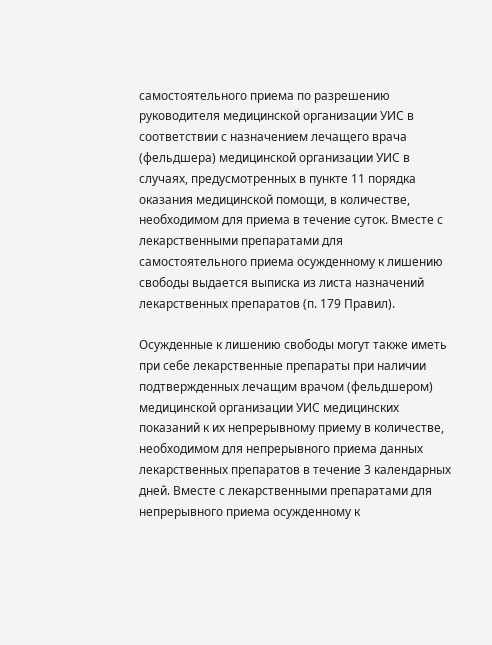самостоятельного приема по разрешению руководителя медицинской организации УИС в соответствии с назначением лечащего врача (фельдшера) медицинской организации УИС в случаях, предусмотренных в пункте 11 порядка оказания медицинской помощи, в количестве, необходимом для приема в течение суток. Вместе с лекарственными препаратами для самостоятельного приема осужденному к лишению свободы выдается выписка из листа назначений лекарственных препаратов (п. 179 Правил).

Осужденные к лишению свободы могут также иметь при себе лекарственные препараты при наличии подтвержденных лечащим врачом (фельдшером) медицинской организации УИС медицинских показаний к их непрерывному приему в количестве, необходимом для непрерывного приема данных лекарственных препаратов в течение 3 календарных дней. Вместе с лекарственными препаратами для непрерывного приема осужденному к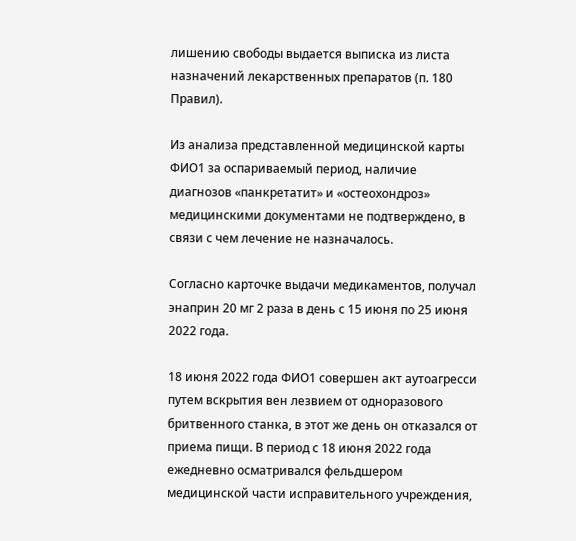лишению свободы выдается выписка из листа назначений лекарственных препаратов (п. 180 Правил).

Из анализа представленной медицинской карты ФИО1 за оспариваемый период, наличие диагнозов «панкретатит» и «остеохондроз» медицинскими документами не подтверждено, в связи с чем лечение не назначалось.

Согласно карточке выдачи медикаментов, получал энаприн 20 мг 2 раза в день с 15 июня по 25 июня 2022 года.

18 июня 2022 года ФИО1 совершен акт аутоагресси путем вскрытия вен лезвием от одноразового бритвенного станка, в этот же день он отказался от приема пищи. В период с 18 июня 2022 года ежедневно осматривался фельдшером медицинской части исправительного учреждения,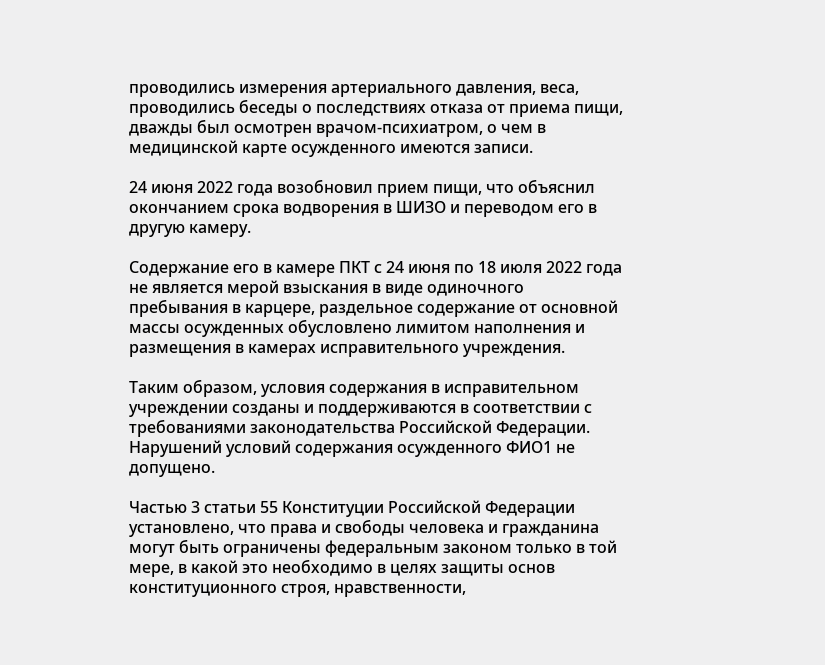проводились измерения артериального давления, веса, проводились беседы о последствиях отказа от приема пищи, дважды был осмотрен врачом-психиатром, о чем в медицинской карте осужденного имеются записи.

24 июня 2022 года возобновил прием пищи, что объяснил окончанием срока водворения в ШИЗО и переводом его в другую камеру.

Содержание его в камере ПКТ с 24 июня по 18 июля 2022 года не является мерой взыскания в виде одиночного пребывания в карцере, раздельное содержание от основной массы осужденных обусловлено лимитом наполнения и размещения в камерах исправительного учреждения.

Таким образом, условия содержания в исправительном учреждении созданы и поддерживаются в соответствии с требованиями законодательства Российской Федерации. Нарушений условий содержания осужденного ФИО1 не допущено.

Частью 3 статьи 55 Конституции Российской Федерации установлено, что права и свободы человека и гражданина могут быть ограничены федеральным законом только в той мере, в какой это необходимо в целях защиты основ конституционного строя, нравственности,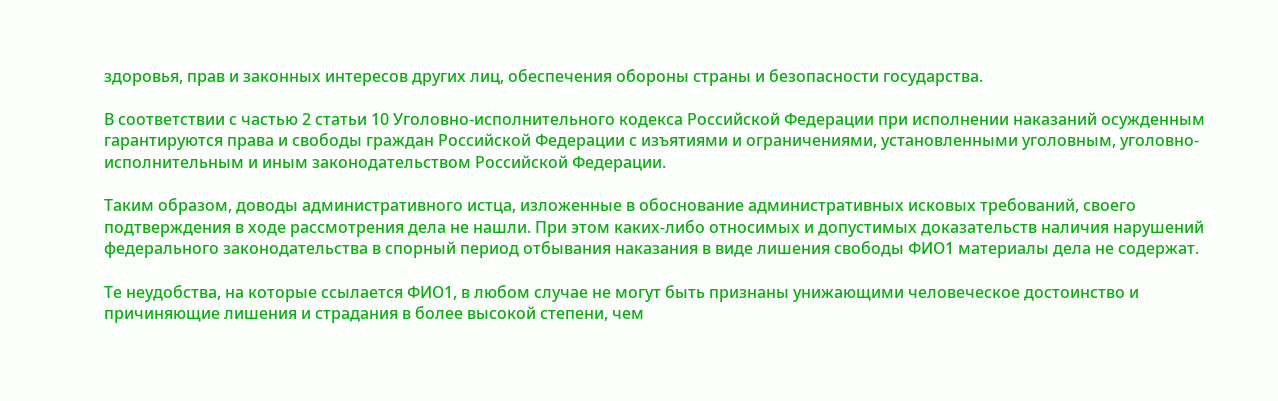здоровья, прав и законных интересов других лиц, обеспечения обороны страны и безопасности государства.

В соответствии с частью 2 статьи 10 Уголовно-исполнительного кодекса Российской Федерации при исполнении наказаний осужденным гарантируются права и свободы граждан Российской Федерации с изъятиями и ограничениями, установленными уголовным, уголовно-исполнительным и иным законодательством Российской Федерации.

Таким образом, доводы административного истца, изложенные в обоснование административных исковых требований, своего подтверждения в ходе рассмотрения дела не нашли. При этом каких-либо относимых и допустимых доказательств наличия нарушений федерального законодательства в спорный период отбывания наказания в виде лишения свободы ФИО1 материалы дела не содержат.

Те неудобства, на которые ссылается ФИО1, в любом случае не могут быть признаны унижающими человеческое достоинство и причиняющие лишения и страдания в более высокой степени, чем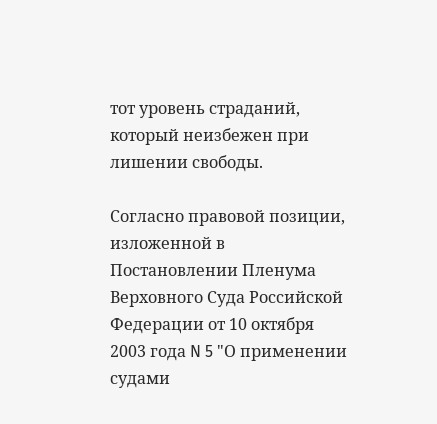тот уровень страданий, который неизбежен при лишении свободы.

Согласно правовой позиции, изложенной в Постановлении Пленума Верховного Суда Российской Федерации от 10 октября 2003 года N 5 "О применении судами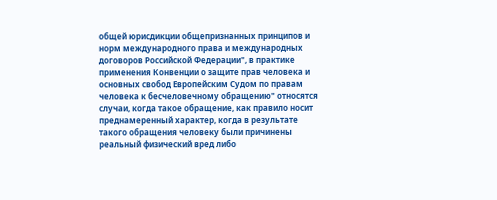общей юрисдикции общепризнанных принципов и норм международного права и международных договоров Российской Федерации", в практике применения Конвенции о защите прав человека и основных свобод Европейским Судом по правам человека к бесчеловечному обращению" относятся случаи, когда такое обращение, как правило носит преднамеренный характер, когда в результате такого обращения человеку были причинены реальный физический вред либо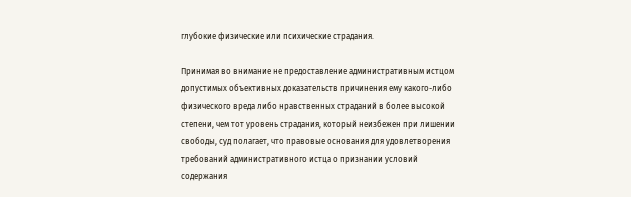глубокие физические или психические страдания.

Принимая во внимание не предоставление административным истцом допустимых объективных доказательств причинения ему какого-либо физического вреда либо нравственных страданий в более высокой степени, чем тот уровень страдания, который неизбежен при лишении свободы, суд полагает, что правовые основания для удовлетворения требований административного истца о признании условий содержания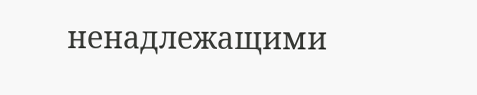ненадлежащими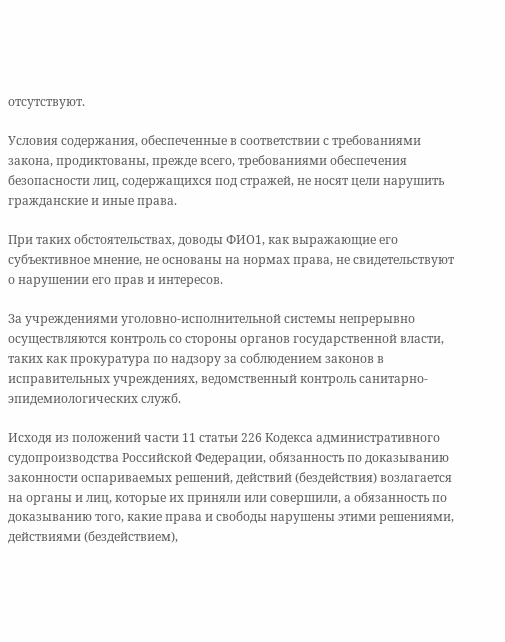отсутствуют.

Условия содержания, обеспеченные в соответствии с требованиями закона, продиктованы, прежде всего, требованиями обеспечения безопасности лиц, содержащихся под стражей, не носят цели нарушить гражданские и иные права.

При таких обстоятельствах, доводы ФИО1, как выражающие его субъективное мнение, не основаны на нормах права, не свидетельствуют о нарушении его прав и интересов.

За учреждениями уголовно-исполнительной системы непрерывно осуществляются контроль со стороны органов государственной власти, таких как прокуратура по надзору за соблюдением законов в исправительных учреждениях, ведомственный контроль санитарно-эпидемиологических служб.

Исходя из положений части 11 статьи 226 Кодекса административного судопроизводства Российской Федерации, обязанность по доказыванию законности оспариваемых решений, действий (бездействия) возлагается на органы и лиц, которые их приняли или совершили, а обязанность по доказыванию того, какие права и свободы нарушены этими решениями, действиями (бездействием),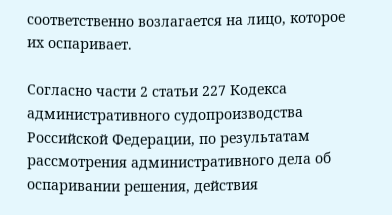соответственно возлагается на лицо, которое их оспаривает.

Согласно части 2 статьи 227 Кодекса административного судопроизводства Российской Федерации, по результатам рассмотрения административного дела об оспаривании решения, действия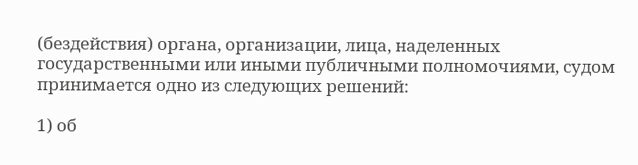(бездействия) органа, организации, лица, наделенных государственными или иными публичными полномочиями, судом принимается одно из следующих решений:

1) об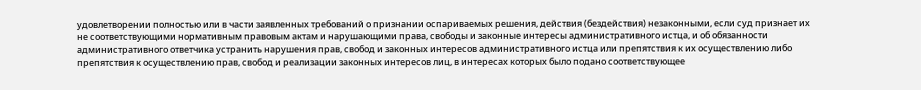удовлетворении полностью или в части заявленных требований о признании оспариваемых решения, действия (бездействия) незаконными, если суд признает их не соответствующими нормативным правовым актам и нарушающими права, свободы и законные интересы административного истца, и об обязанности административного ответчика устранить нарушения прав, свобод и законных интересов административного истца или препятствия к их осуществлению либо препятствия к осуществлению прав, свобод и реализации законных интересов лиц, в интересах которых было подано соответствующее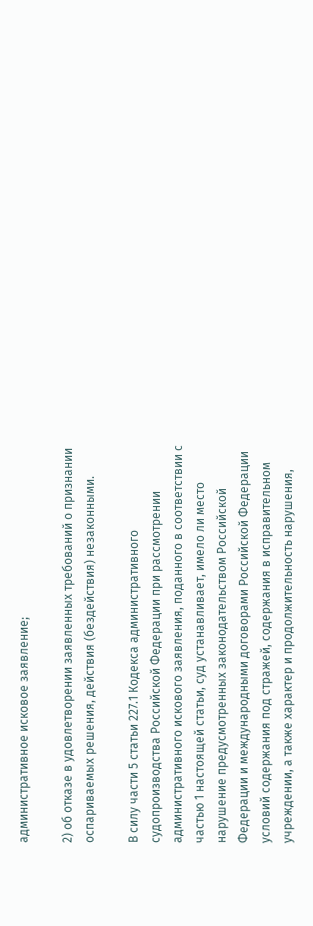административное исковое заявление;

2) об отказе в удовлетворении заявленных требований о признании оспариваемых решения, действия (бездействия) незаконными.

В силу части 5 статьи 227.1 Кодекса административного судопроизводства Российской Федерации при рассмотрении административного искового заявления, поданного в соответствии с частью 1 настоящей статьи, суд устанавливает, имело ли место нарушение предусмотренных законодательством Российской Федерации и международными договорами Российской Федерации условий содержания под стражей, содержания в исправительном учреждении, а также характер и продолжительность нарушения,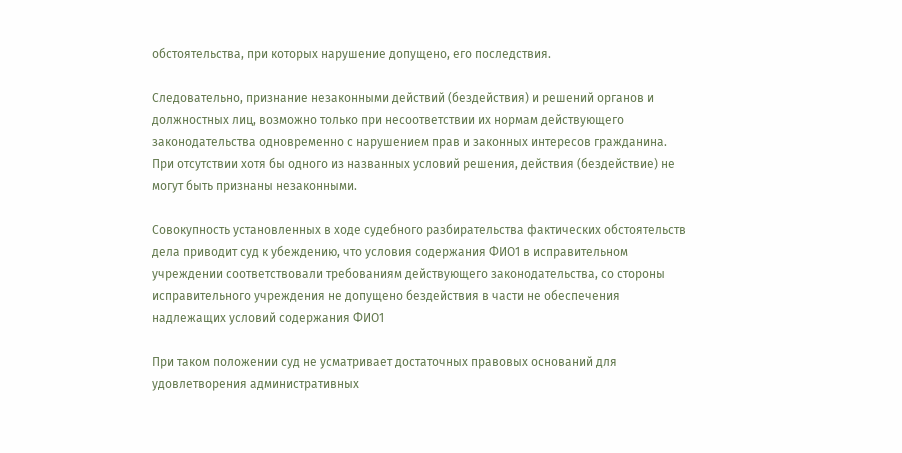обстоятельства, при которых нарушение допущено, его последствия.

Следовательно, признание незаконными действий (бездействия) и решений органов и должностных лиц, возможно только при несоответствии их нормам действующего законодательства одновременно с нарушением прав и законных интересов гражданина. При отсутствии хотя бы одного из названных условий решения, действия (бездействие) не могут быть признаны незаконными.

Совокупность установленных в ходе судебного разбирательства фактических обстоятельств дела приводит суд к убеждению, что условия содержания ФИО1 в исправительном учреждении соответствовали требованиям действующего законодательства, со стороны исправительного учреждения не допущено бездействия в части не обеспечения надлежащих условий содержания ФИО1

При таком положении суд не усматривает достаточных правовых оснований для удовлетворения административных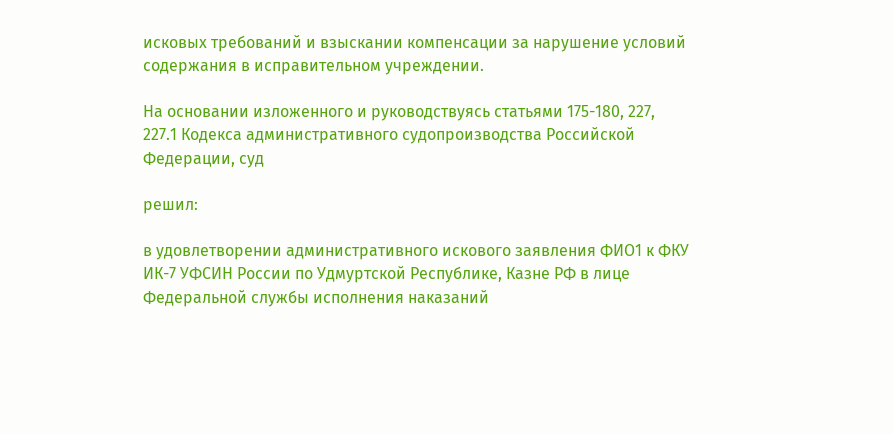исковых требований и взыскании компенсации за нарушение условий содержания в исправительном учреждении.

На основании изложенного и руководствуясь статьями 175-180, 227, 227.1 Кодекса административного судопроизводства Российской Федерации, суд

решил:

в удовлетворении административного искового заявления ФИО1 к ФКУ ИК-7 УФСИН России по Удмуртской Республике, Казне РФ в лице Федеральной службы исполнения наказаний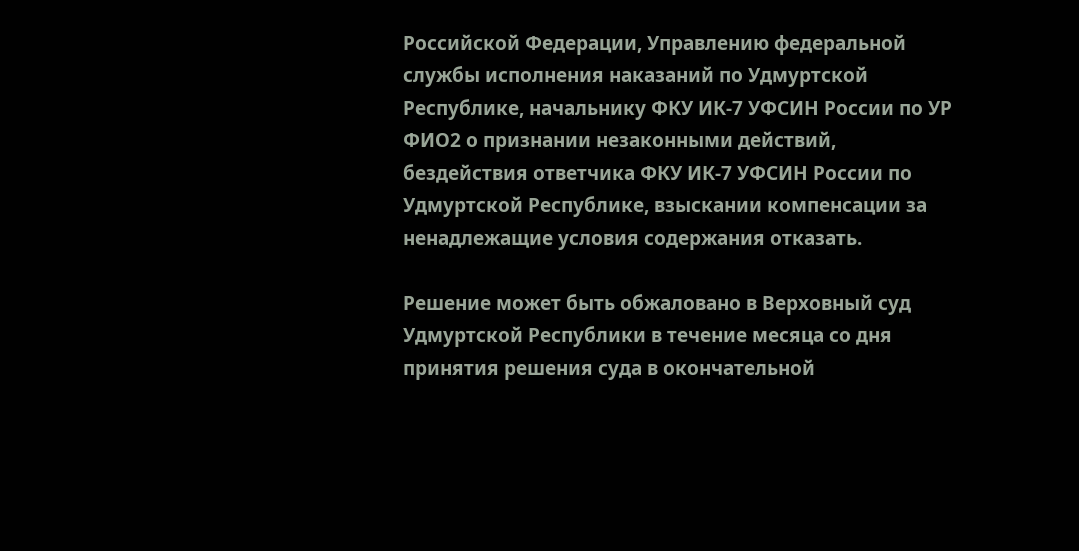Российской Федерации, Управлению федеральной службы исполнения наказаний по Удмуртской Республике, начальнику ФКУ ИК-7 УФСИН России по УР ФИО2 о признании незаконными действий, бездействия ответчика ФКУ ИК-7 УФСИН России по Удмуртской Республике, взыскании компенсации за ненадлежащие условия содержания отказать.

Решение может быть обжаловано в Верховный суд Удмуртской Республики в течение месяца со дня принятия решения суда в окончательной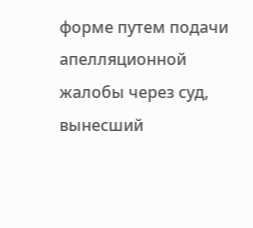форме путем подачи апелляционной жалобы через суд, вынесший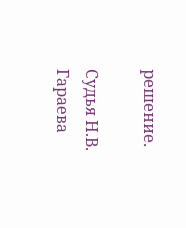решение.

Судья Н.В. Гараева